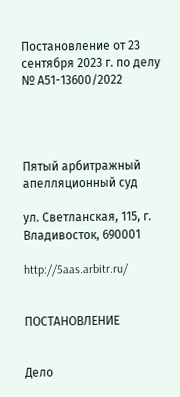Постановление от 23 сентября 2023 г. по делу № А51-13600/2022




Пятый арбитражный апелляционный суд

ул. Светланская, 115, г. Владивосток, 690001

http://5aas.arbitr.ru/


ПОСТАНОВЛЕНИЕ


Дело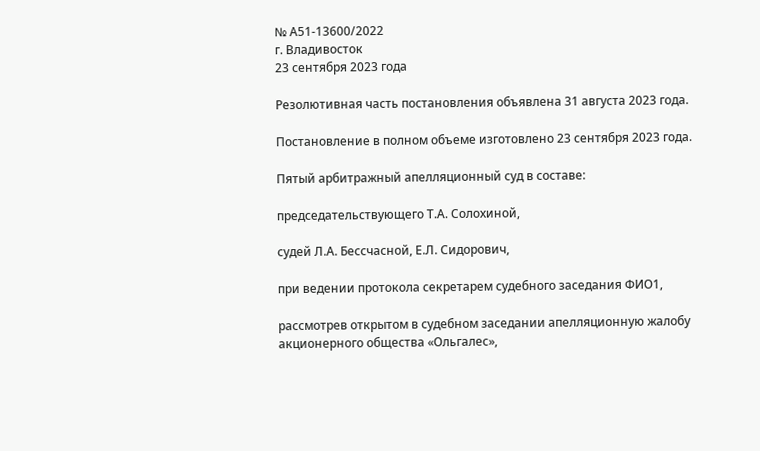№ А51-13600/2022
г. Владивосток
23 сентября 2023 года

Резолютивная часть постановления объявлена 31 августа 2023 года.

Постановление в полном объеме изготовлено 23 сентября 2023 года.

Пятый арбитражный апелляционный суд в составе:

председательствующего Т.А. Солохиной,

судей Л.А. Бессчасной, Е.Л. Сидорович,

при ведении протокола секретарем судебного заседания ФИО1,

рассмотрев открытом в судебном заседании апелляционную жалобу акционерного общества «Ольгалес»,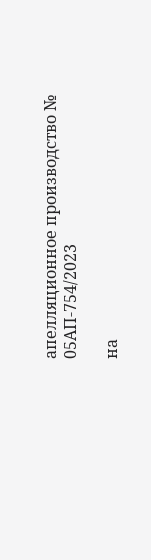апелляционное производство № 05АП-754/2023

на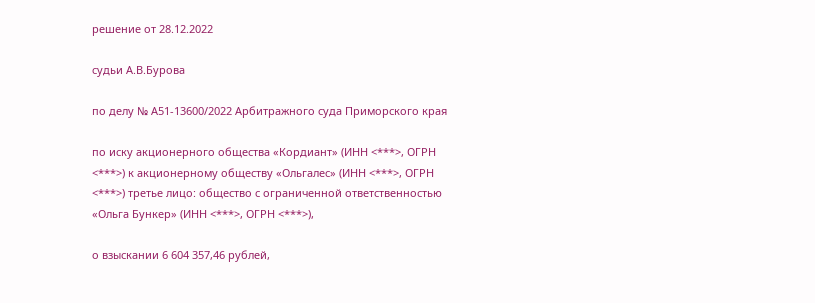решение от 28.12.2022

судьи А.В.Бурова

по делу № А51-13600/2022 Арбитражного суда Приморского края

по иску акционерного общества «Кордиант» (ИНН <***>, ОГРН <***>) к акционерному обществу «Ольгалес» (ИНН <***>, ОГРН <***>) третье лицо: общество с ограниченной ответственностью «Ольга Бункер» (ИНН <***>, ОГРН <***>),

о взыскании 6 604 357,46 рублей,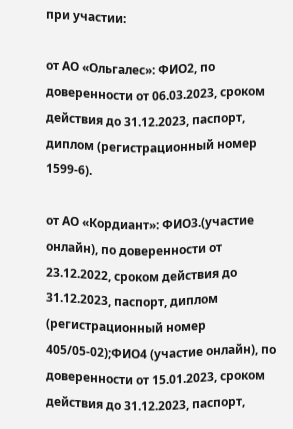при участии:

от АО «Ольгалес»: ФИО2, по доверенности от 06.03.2023, сроком действия до 31.12.2023, паспорт, диплом (регистрационный номер 1599-6).

от АО «Кордиант»: ФИО3.(участие онлайн), по доверенности от 23.12.2022, сроком действия до 31.12.2023, паспорт, диплом (регистрационный номер 405/05-02);ФИО4 (участие онлайн), по доверенности от 15.01.2023, сроком действия до 31.12.2023, паспорт,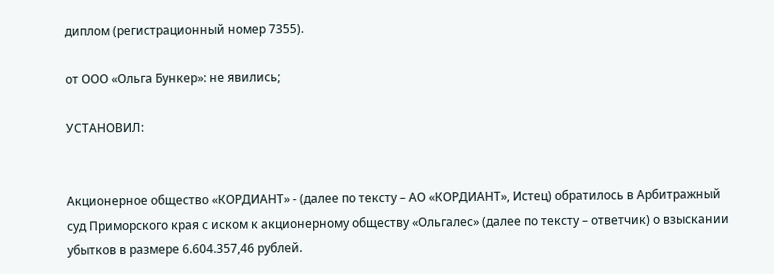диплом (регистрационный номер 7355).

от ООО «Ольга Бункер»: не явились;

УСТАНОВИЛ:


Акционерное общество «КОРДИАНТ» - (далее по тексту – АО «КОРДИАНТ», Истец) обратилось в Арбитражный суд Приморского края с иском к акционерному обществу «Ольгалес» (далее по тексту – ответчик) о взыскании убытков в размере 6.604.357,46 рублей.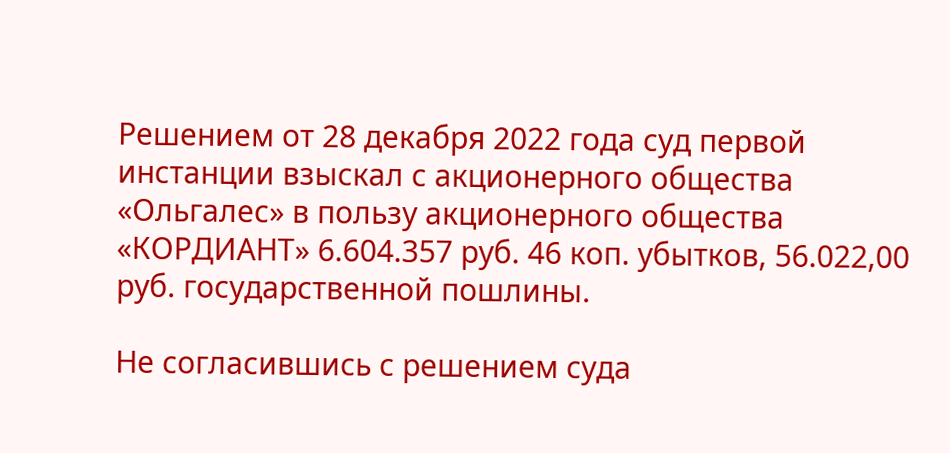Решением от 28 декабря 2022 года суд первой инстанции взыскал с акционерного общества «Ольгалес» в пользу акционерного общества «КОРДИАНТ» 6.604.357 руб. 46 коп. убытков, 56.022,00 руб. государственной пошлины.

Не согласившись с решением суда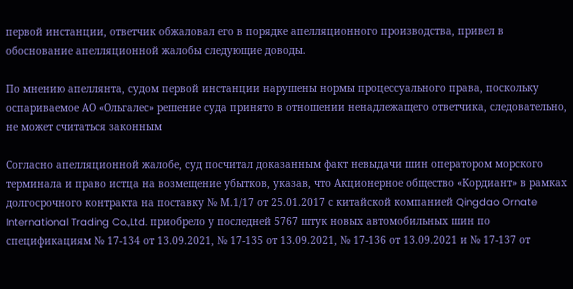первой инстанции, ответчик обжаловал его в порядке апелляционного производства, привел в обоснование апелляционной жалобы следующие доводы.

По мнению апеллянта, судом первой инстанции нарушены нормы процессуального права, поскольку оспариваемое АО «Ольгалес» решение суда принято в отношении ненадлежащего ответчика, следовательно, не может считаться законным

Согласно апелляционной жалобе, суд посчитал доказанным факт невыдачи шин оператором морского терминала и право истца на возмещение убытков, указав, что Акционерное общество «Кордиант» в рамках долгосрочного контракта на поставку № М.1/17 от 25.01.2017 с китайской компанией Qingdao Ornate International Trading Co.,Ltd. приобрело у последней 5767 штук новых автомобильных шин по спецификациям № 17-134 от 13.09.2021, № 17-135 от 13.09.2021, № 17-136 от 13.09.2021 и № 17-137 от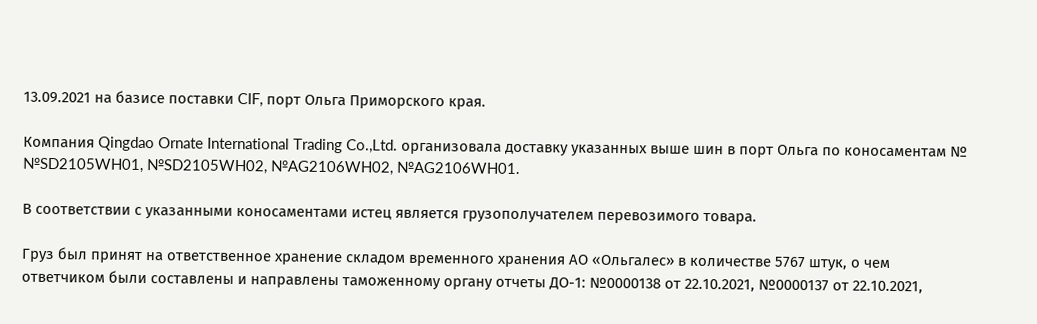13.09.2021 на базисе поставки CIF, порт Ольга Приморского края.

Компания Qingdao Ornate International Trading Co.,Ltd. организовала доставку указанных выше шин в порт Ольга по коносаментам № №SD2105WH01, №SD2105WH02, №AG2106WH02, №AG2106WH01.

В соответствии с указанными коносаментами истец является грузополучателем перевозимого товара.

Груз был принят на ответственное хранение складом временного хранения АО «Ольгалес» в количестве 5767 штук, о чем ответчиком были составлены и направлены таможенному органу отчеты ДО-1: №0000138 от 22.10.2021, №0000137 от 22.10.2021,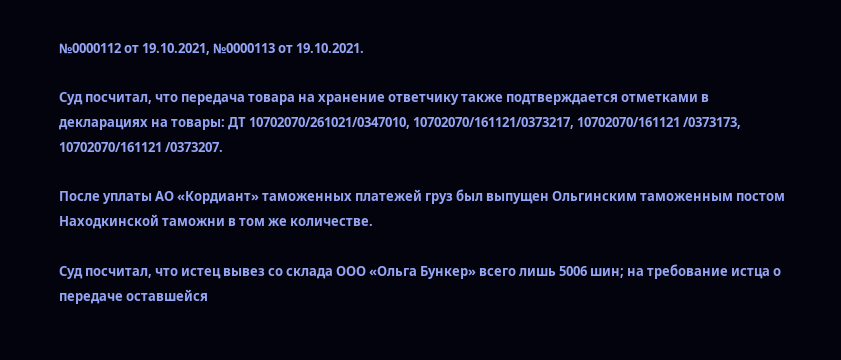№0000112 от 19.10.2021, №0000113 от 19.10.2021.

Суд посчитал, что передача товара на хранение ответчику также подтверждается отметками в декларациях на товары: ДТ 10702070/261021/0347010, 10702070/161121/0373217, 10702070/161121 /0373173, 10702070/161121 /0373207.

После уплаты АО «Кордиант» таможенных платежей груз был выпущен Ольгинским таможенным постом Находкинской таможни в том же количестве.

Суд посчитал, что истец вывез со склада ООО «Ольга Бункер» всего лишь 5006 шин; на требование истца о передаче оставшейся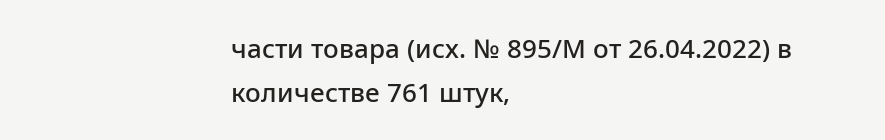части товара (исх. № 895/М от 26.04.2022) в количестве 761 штук,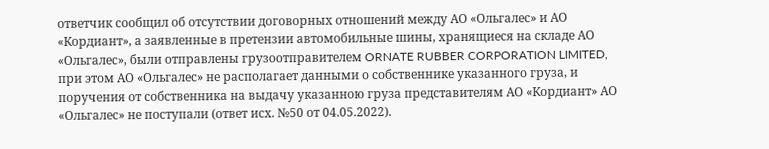ответчик сообщил об отсутствии договорных отношений между АО «Ольгалес» и АО «Кордиант», а заявленные в претензии автомобильные шины, хранящиеся на складе АО «Ольгалес», были отправлены грузоотправителем ORNATE RUBBER CORPORATION LIMITED, при этом АО «Ольгалес» не располагает данными о собственнике указанного груза, и поручения от собственника на выдачу указанною груза представителям АО «Кордиант» АО «Ольгалес» не поступали (ответ исх. №50 от 04.05.2022).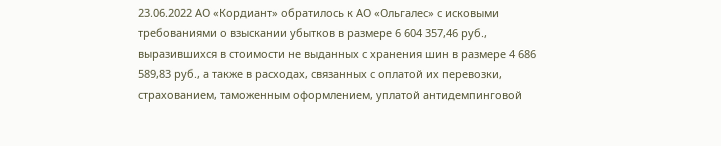23.06.2022 АО «Кордиант» обратилось к АО «Ольгалес» с исковыми требованиями о взыскании убытков в размере 6 604 357,46 руб., выразившихся в стоимости не выданных с хранения шин в размере 4 686 589,83 руб., а также в расходах, связанных с оплатой их перевозки, страхованием, таможенным оформлением, уплатой антидемпинговой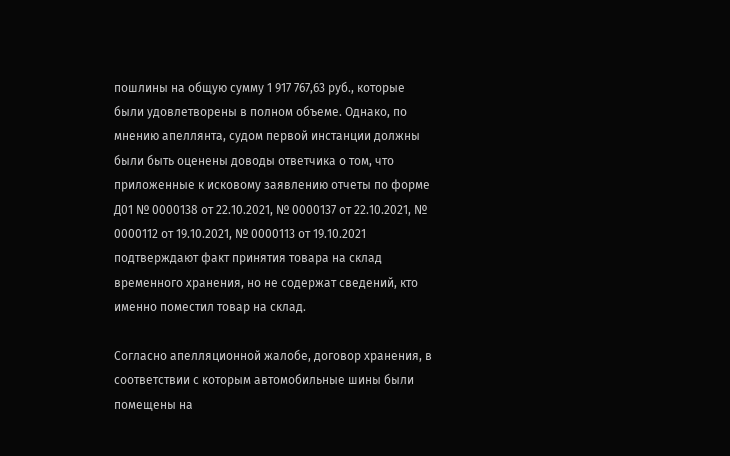пошлины на общую сумму 1 917 767,63 руб., которые были удовлетворены в полном объеме. Однако, по мнению апеллянта, судом первой инстанции должны были быть оценены доводы ответчика о том, что приложенные к исковому заявлению отчеты по форме Д01 № 0000138 от 22.10.2021, № 0000137 от 22.10.2021, № 0000112 от 19.10.2021, № 0000113 от 19.10.2021 подтверждают факт принятия товара на склад временного хранения, но не содержат сведений, кто именно поместил товар на склад.

Согласно апелляционной жалобе, договор хранения, в соответствии с которым автомобильные шины были помещены на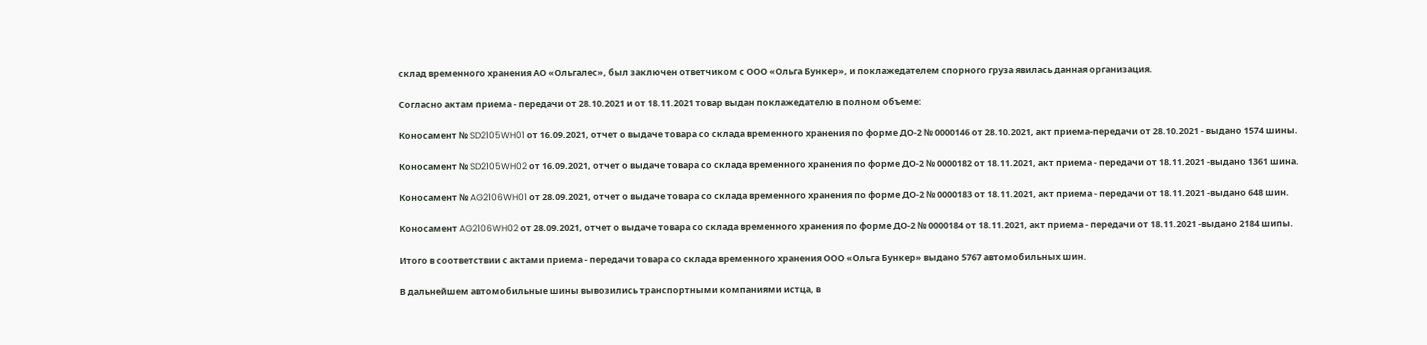склад временного хранения АО «Ольгалес», был заключен ответчиком с ООО «Ольга Бункер», и поклажедателем спорного груза явилась данная организация.

Согласно актам приема - передачи от 28.10.2021 и от 18.11.2021 товар выдан поклажедателю в полном объеме:

Коносамент № SD2105WH01 от 16.09.2021, отчет о выдаче товара со склада временного хранения по форме ДО-2 № 0000146 от 28.10.2021, акт приема-передачи от 28.10.2021 - выдано 1574 шины.

Коносамент № SD2105WH02 от 16.09.2021, отчет о выдаче товара со склада временного хранения по форме ДО-2 № 0000182 от 18.11.2021, акт приема - передачи от 18.11.2021 -выдано 1361 шина.

Коносамент № AG2106WH01 от 28.09.2021, отчет о выдаче товара со склада временного хранения по форме ДО-2 № 0000183 от 18.11.2021, акт приема - передачи от 18.11.2021 -выдано 648 шин.

Коносамент AG2106WH02 от 28.09.2021, отчет о выдаче товара со склада временного хранения по форме ДО-2 № 0000184 от 18.11.2021, акт приема - передачи от 18.11.2021 -выдано 2184 шипы.

Итого в соответствии с актами приема - передачи товара со склада временного хранения ООО «Ольга Бункер» выдано 5767 автомобильных шин.

В дальнейшем автомобильные шины вывозились транспортными компаниями истца, в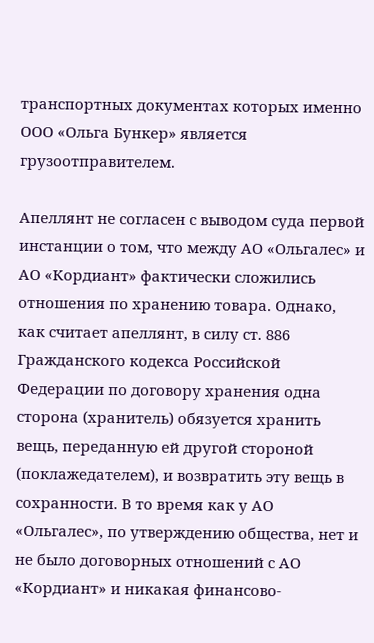транспортных документах которых именно ООО «Ольга Бункер» является грузоотправителем.

Апеллянт не согласен с выводом суда первой инстанции о том, что между АО «Ольгалес» и АО «Кордиант» фактически сложились отношения по хранению товара. Однако, как считает апеллянт, в силу ст. 886 Гражданского кодекса Российской Федерации по договору хранения одна сторона (хранитель) обязуется хранить вещь, переданную ей другой стороной (поклажедателем), и возвратить эту вещь в сохранности. В то время как у АО «Ольгалес», по утверждению общества, нет и не было договорных отношений с АО «Кордиант» и никакая финансово-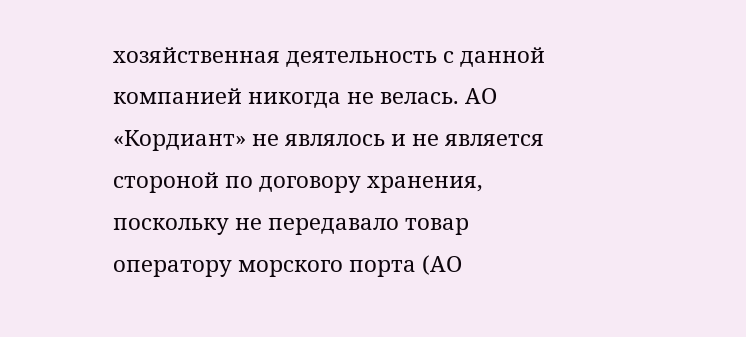хозяйственная деятельность с данной компанией никогда не велась. АО «Кордиант» не являлось и не является стороной по договору хранения, поскольку не передавало товар оператору морского порта (АО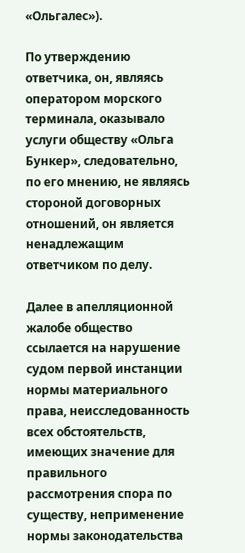«Ольгалес»).

По утверждению ответчика, он, являясь оператором морского терминала, оказывало услуги обществу «Ольга Бункер», следовательно, по его мнению, не являясь стороной договорных отношений, он является ненадлежащим ответчиком по делу.

Далее в апелляционной жалобе общество ссылается на нарушение судом первой инстанции нормы материального права, неисследованность всех обстоятельств, имеющих значение для правильного рассмотрения спора по существу, неприменение нормы законодательства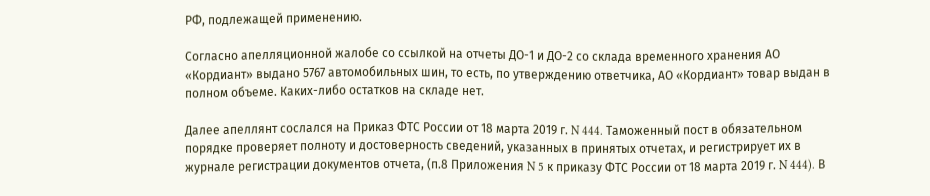РФ, подлежащей применению.

Согласно апелляционной жалобе со ссылкой на отчеты ДО-1 и ДО-2 со склада временного хранения АО «Кордиант» выдано 5767 автомобильных шин, то есть, по утверждению ответчика, АО «Кордиант» товар выдан в полном объеме. Каких-либо остатков на складе нет.

Далее апеллянт сослался на Приказ ФТС России от 18 марта 2019 г. N 444. Таможенный пост в обязательном порядке проверяет полноту и достоверность сведений, указанных в принятых отчетах, и регистрирует их в журнале регистрации документов отчета, (п.8 Приложения N 5 к приказу ФТС России от 18 марта 2019 г. N 444). В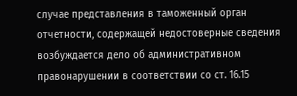случае представления в таможенный орган отчетности, содержащей недостоверные сведения возбуждается дело об административном правонарушении в соответствии со ст. 16.15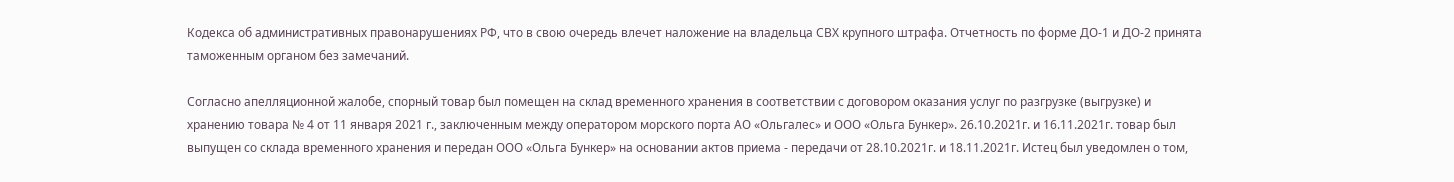Кодекса об административных правонарушениях РФ, что в свою очередь влечет наложение на владельца СВХ крупного штрафа. Отчетность по форме ДО-1 и ДО-2 принята таможенным органом без замечаний.

Согласно апелляционной жалобе, спорный товар был помещен на склад временного хранения в соответствии с договором оказания услуг по разгрузке (выгрузке) и хранению товара № 4 от 11 января 2021 г., заключенным между оператором морского порта АО «Ольгалес» и ООО «Ольга Бункер». 26.10.2021г. и 16.11.2021г. товар был выпущен со склада временного хранения и передан ООО «Ольга Бункер» на основании актов приема - передачи от 28.10.2021г. и 18.11.2021г. Истец был уведомлен о том,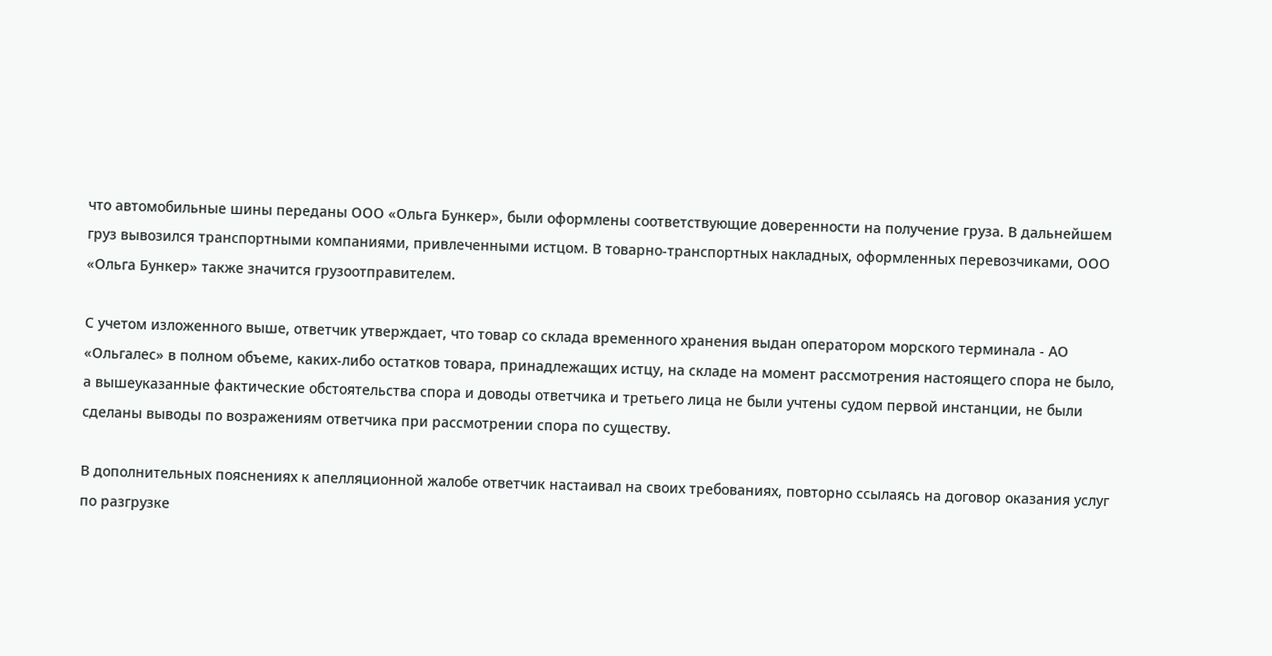что автомобильные шины переданы ООО «Ольга Бункер», были оформлены соответствующие доверенности на получение груза. В дальнейшем груз вывозился транспортными компаниями, привлеченными истцом. В товарно-транспортных накладных, оформленных перевозчиками, ООО «Ольга Бункер» также значится грузоотправителем.

С учетом изложенного выше, ответчик утверждает, что товар со склада временного хранения выдан оператором морского терминала - АО «Ольгалес» в полном объеме, каких-либо остатков товара, принадлежащих истцу, на складе на момент рассмотрения настоящего спора не было, а вышеуказанные фактические обстоятельства спора и доводы ответчика и третьего лица не были учтены судом первой инстанции, не были сделаны выводы по возражениям ответчика при рассмотрении спора по существу.

В дополнительных пояснениях к апелляционной жалобе ответчик настаивал на своих требованиях, повторно ссылаясь на договор оказания услуг по разгрузке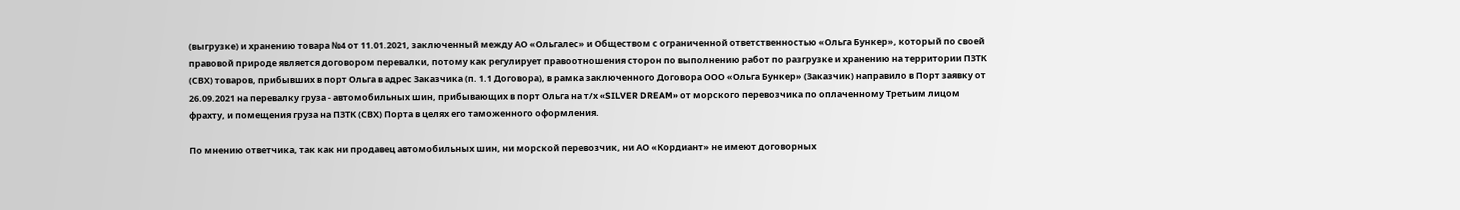(выгрузке) и хранению товара №4 от 11.01.2021, заключенный между АО «Ольгалес» и Обществом с ограниченной ответственностью «Ольга Бункер», который по своей правовой природе является договором перевалки, потому как регулирует правоотношения сторон по выполнению работ по разгрузке и хранению на территории ПЗТК (СВХ) товаров, прибывших в порт Ольга в адрес Заказчика (п. 1.1 Договора), в рамка заключенного Договора ООО «Ольга Бункер» (Заказчик) направило в Порт заявку от 26.09.2021 на перевалку груза - автомобильных шин, прибывающих в порт Ольга на т/х «SILVER DREAM» от морского перевозчика по оплаченному Третьим лицом фрахту, и помещения груза на ПЗТК (СВХ) Порта в целях его таможенного оформления.

По мнению ответчика, так как ни продавец автомобильных шин, ни морской перевозчик, ни АО «Кордиант» не имеют договорных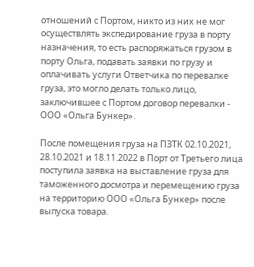отношений с Портом, никто из них не мог осуществлять экспедирование груза в порту назначения, то есть распоряжаться грузом в порту Ольга, подавать заявки по грузу и оплачивать услуги Ответчика по перевалке груза, это могло делать только лицо, заключившее с Портом договор перевалки - ООО «Ольга Бункер».

После помещения груза на ПЗТК 02.10.2021, 28.10.2021 и 18.11.2022 в Порт от Третьего лица поступила заявка на выставление груза для таможенного досмотра и перемещению груза на территорию ООО «Ольга Бункер» после выпуска товара.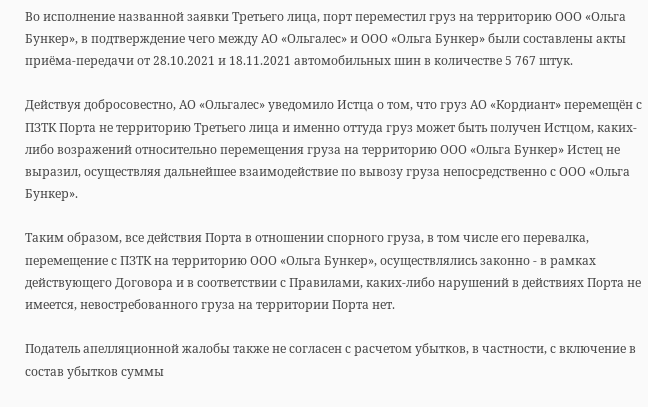Во исполнение названной заявки Третьего лица, порт переместил груз на территорию ООО «Ольга Бункер», в подтверждение чего между АО «Ольгалес» и ООО «Ольга Бункер» были составлены акты приёма-передачи от 28.10.2021 и 18.11.2021 автомобильных шин в количестве 5 767 штук.

Действуя добросовестно, АО «Ольгалес» уведомило Истца о том, что груз АО «Кордиант» перемещён с ПЗТК Порта не территорию Третьего лица и именно оттуда груз может быть получен Истцом, каких-либо возражений относительно перемещения груза на территорию ООО «Ольга Бункер» Истец не выразил, осуществляя дальнейшее взаимодействие по вывозу груза непосредственно с ООО «Ольга Бункер».

Таким образом, все действия Порта в отношении спорного груза, в том числе его перевалка, перемещение с ПЗТК на территорию ООО «Ольга Бункер», осуществлялись законно - в рамках действующего Договора и в соответствии с Правилами, каких-либо нарушений в действиях Порта не имеется, невостребованного груза на территории Порта нет.

Податель апелляционной жалобы также не согласен с расчетом убытков, в частности, с включение в состав убытков суммы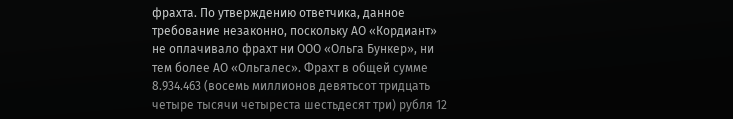фрахта. По утверждению ответчика, данное требование незаконно, поскольку АО «Кордиант» не оплачивало фрахт ни ООО «Ольга Бункер», ни тем более АО «Ольгалес». Фрахт в общей сумме 8.934.463 (восемь миллионов девятьсот тридцать четыре тысячи четыреста шестьдесят три) рубля 12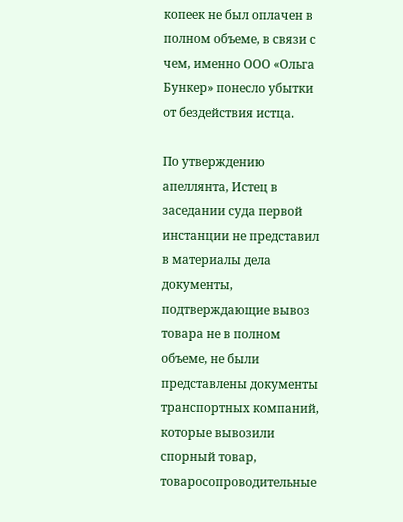копеек не был оплачен в полном объеме, в связи с чем, именно ООО «Ольга Бункер» понесло убытки от бездействия истца.

По утверждению апеллянта, Истец в заседании суда первой инстанции не представил в материалы дела документы, подтверждающие вывоз товара не в полном объеме, не были представлены документы транспортных компаний, которые вывозили спорный товар, товаросопроводительные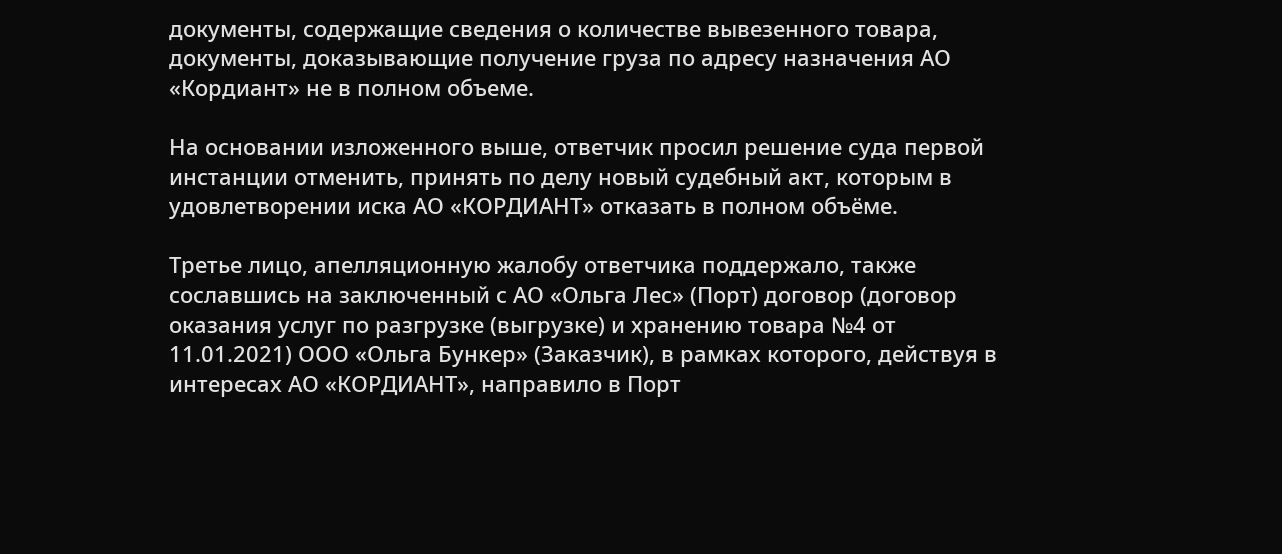документы, содержащие сведения о количестве вывезенного товара, документы, доказывающие получение груза по адресу назначения АО «Кордиант» не в полном объеме.

На основании изложенного выше, ответчик просил решение суда первой инстанции отменить, принять по делу новый судебный акт, которым в удовлетворении иска АО «КОРДИАНТ» отказать в полном объёме.

Третье лицо, апелляционную жалобу ответчика поддержало, также сославшись на заключенный с АО «Ольга Лес» (Порт) договор (договор оказания услуг по разгрузке (выгрузке) и хранению товара №4 от 11.01.2021) ООО «Ольга Бункер» (Заказчик), в рамках которого, действуя в интересах АО «КОРДИАНТ», направило в Порт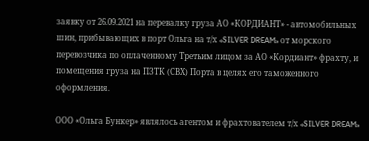заявку от 26.09.2021 на перевалку груза АО «КОРДИАНТ» - автомобильных шин, прибывающих в порт Ольга на т/х «SILVER DREAM» от морского перевозчика по оплаченному Третьим лицом за АО «Кордиант» фрахту, и помещения груза на ПЗТК (СВХ) Порта в целях его таможенного оформления.

ООО «Ольга Бункер» являлось агентом и фрахтователем т/х «SILVER DREAM»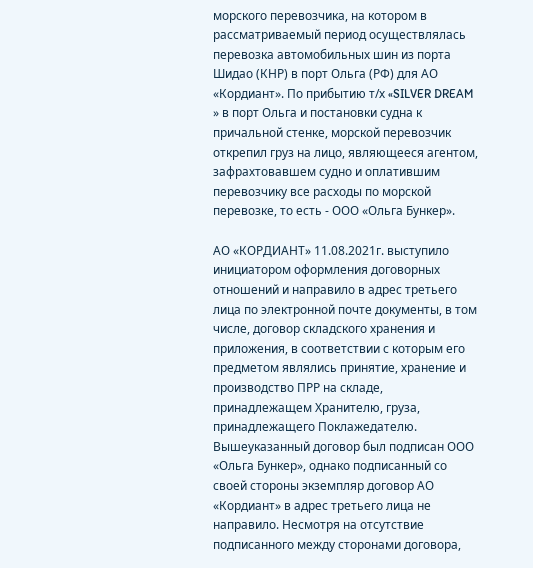морского перевозчика, на котором в рассматриваемый период осуществлялась перевозка автомобильных шин из порта Шидао (КНР) в порт Ольга (РФ) для АО «Кордиант». По прибытию т/х «SILVER DREAM » в порт Ольга и постановки судна к причальной стенке, морской перевозчик открепил груз на лицо, являющееся агентом, зафрахтовавшем судно и оплатившим перевозчику все расходы по морской перевозке, то есть - ООО «Ольга Бункер».

АО «КОРДИАНТ» 11.08.2021г. выступило инициатором оформления договорных отношений и направило в адрес третьего лица по электронной почте документы, в том числе, договор складского хранения и приложения, в соответствии с которым его предметом являлись принятие, хранение и производство ПРР на складе, принадлежащем Хранителю, груза, принадлежащего Поклажедателю. Вышеуказанный договор был подписан ООО «Ольга Бункер», однако подписанный со своей стороны экземпляр договор АО «Кордиант» в адрес третьего лица не направило. Несмотря на отсутствие подписанного между сторонами договора,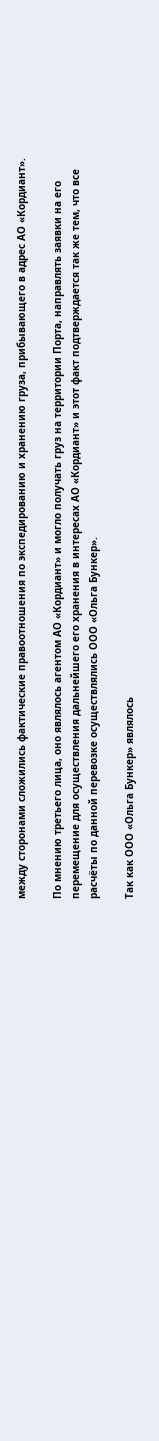между сторонами сложились фактические правоотношения по экспедированию и хранению груза, прибывающего в адрес АО «Кордиант».

По мнению третьего лица, оно являлось агентом АО «Кордиант» и могло получать груз на территории Порта, направлять заявки на его перемещение для осуществления дальнейшего его хранения в интересах АО «Кордиант» и этот факт подтверждается так же тем, что все расчёты по данной перевозке осуществлялись ООО «Ольга Бункер».

Так как ООО «Ольга Бункер» являлось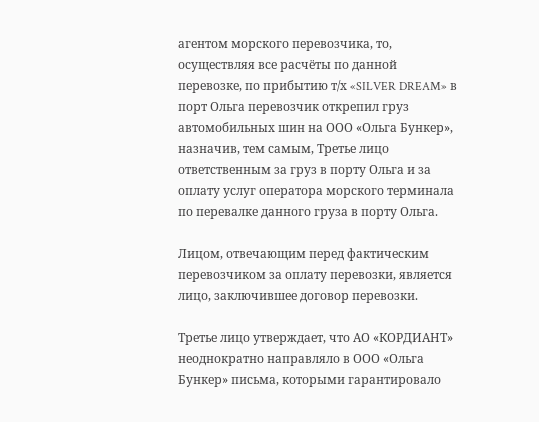агентом морского перевозчика, то, осуществляя все расчёты по данной перевозке, по прибытию т/х «SILVER DREAM» в порт Ольга перевозчик открепил груз автомобильных шин на ООО «Ольга Бункер», назначив, тем самым, Третье лицо ответственным за груз в порту Ольга и за оплату услуг оператора морского терминала по перевалке данного груза в порту Ольга.

Лицом, отвечающим перед фактическим перевозчиком за оплату перевозки, является лицо, заключившее договор перевозки.

Третье лицо утверждает, что АО «КОРДИАНТ» неоднократно направляло в ООО «Ольга Бункер» письма, которыми гарантировало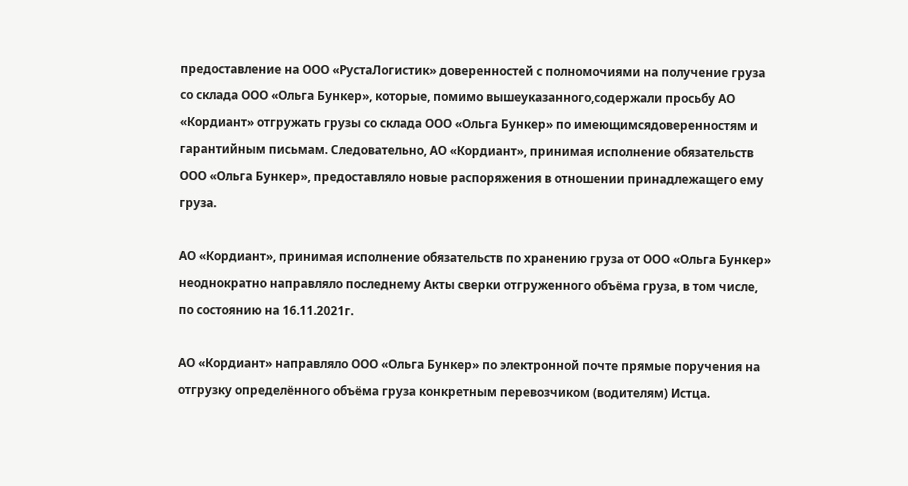предоставление на ООО «РустаЛогистик» доверенностей с полномочиями на получение груза со склада ООО «Ольга Бункер», которые, помимо вышеуказанного,содержали просьбу АО «Кордиант» отгружать грузы со склада ООО «Ольга Бункер» по имеющимсядоверенностям и гарантийным письмам. Следовательно, АО «Кордиант», принимая исполнение обязательств ООО «Ольга Бункер», предоставляло новые распоряжения в отношении принадлежащего ему груза.

АО «Кордиант», принимая исполнение обязательств по хранению груза от ООО «Ольга Бункер» неоднократно направляло последнему Акты сверки отгруженного объёма груза, в том числе, по состоянию на 16.11.2021г.

АО «Кордиант» направляло ООО «Ольга Бункер» по электронной почте прямые поручения на отгрузку определённого объёма груза конкретным перевозчиком (водителям) Истца.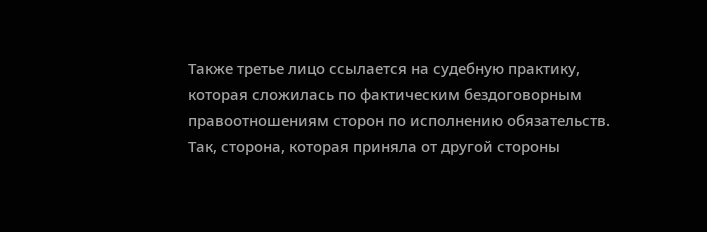Также третье лицо ссылается на судебную практику, которая сложилась по фактическим бездоговорным правоотношениям сторон по исполнению обязательств. Так, сторона, которая приняла от другой стороны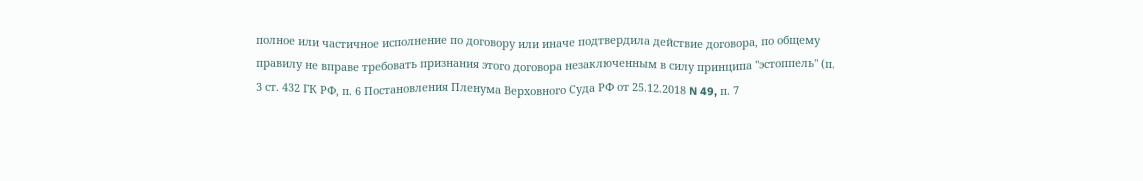полное или частичное исполнение по договору или иначе подтвердила действие договора, по общему правилу не вправе требовать признания этого договора незаключенным в силу принципа "эстоппель" (п. 3 ст. 432 ГК РФ, п. 6 Постановления Пленума Верховного Суда РФ от 25.12.2018 N 49, п. 7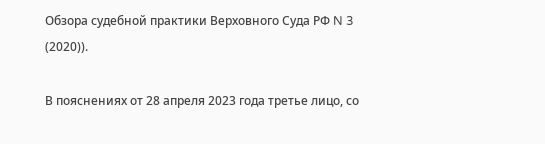Обзора судебной практики Верховного Суда РФ N 3 (2020)).

В пояснениях от 28 апреля 2023 года третье лицо, со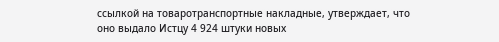ссылкой на товаротранспортные накладные, утверждает, что оно выдало Истцу 4 924 штуки новых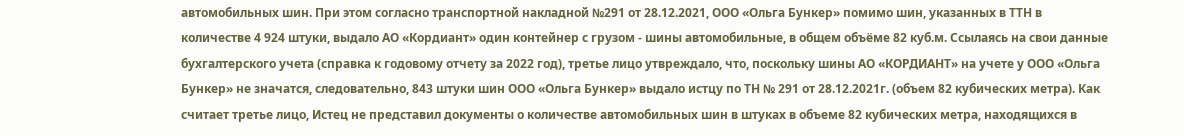автомобильных шин. При этом согласно транспортной накладной №291 от 28.12.2021, ООО «Ольга Бункер» помимо шин, указанных в ТТН в количестве 4 924 штуки, выдало АО «Кордиант» один контейнер с грузом - шины автомобильные, в общем объёме 82 куб.м. Ссылаясь на свои данные бухгалтерского учета (справка к годовому отчету за 2022 год), третье лицо утвреждало, что, поскольку шины АО «КОРДИАНТ» на учете у ООО «Ольга Бункер» не значатся, следовательно, 843 штуки шин ООО «Ольга Бункер» выдало истцу по ТН № 291 от 28.12.2021г. (объем 82 кубических метра). Как считает третье лицо, Истец не представил документы о количестве автомобильных шин в штуках в объеме 82 кубических метра, находящихся в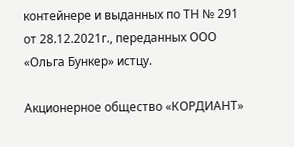контейнере и выданных по ТН № 291 от 28.12.2021г., переданных ООО «Ольга Бункер» истцу.

Акционерное общество «КОРДИАНТ»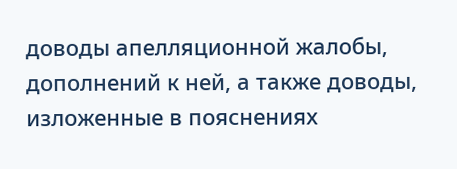доводы апелляционной жалобы, дополнений к ней, а также доводы, изложенные в пояснениях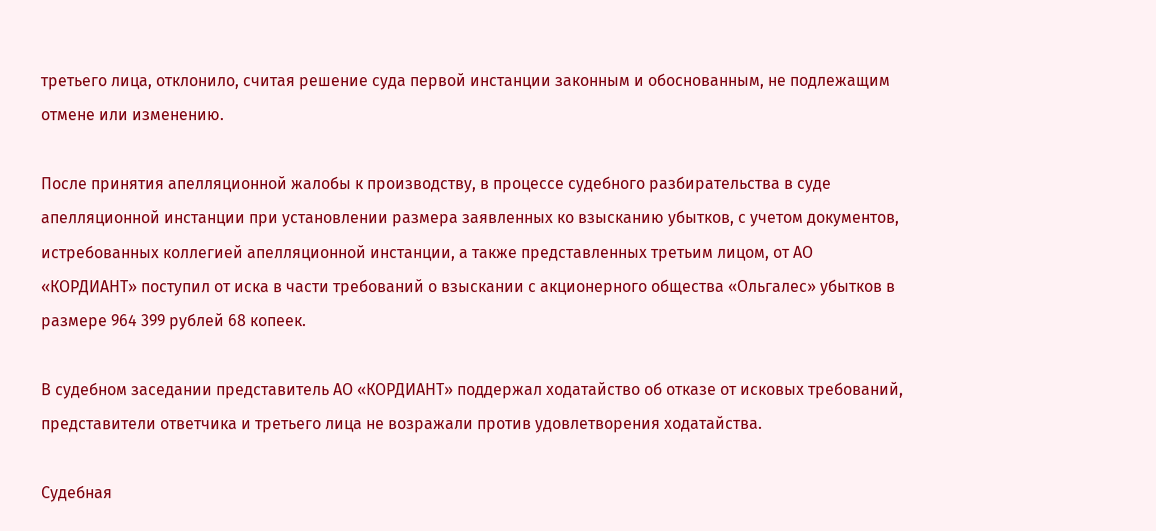третьего лица, отклонило, считая решение суда первой инстанции законным и обоснованным, не подлежащим отмене или изменению.

После принятия апелляционной жалобы к производству, в процессе судебного разбирательства в суде апелляционной инстанции при установлении размера заявленных ко взысканию убытков, с учетом документов, истребованных коллегией апелляционной инстанции, а также представленных третьим лицом, от АО «КОРДИАНТ» поступил от иска в части требований о взыскании с акционерного общества «Ольгалес» убытков в размере 964 399 рублей 68 копеек.

В судебном заседании представитель АО «КОРДИАНТ» поддержал ходатайство об отказе от исковых требований, представители ответчика и третьего лица не возражали против удовлетворения ходатайства.

Судебная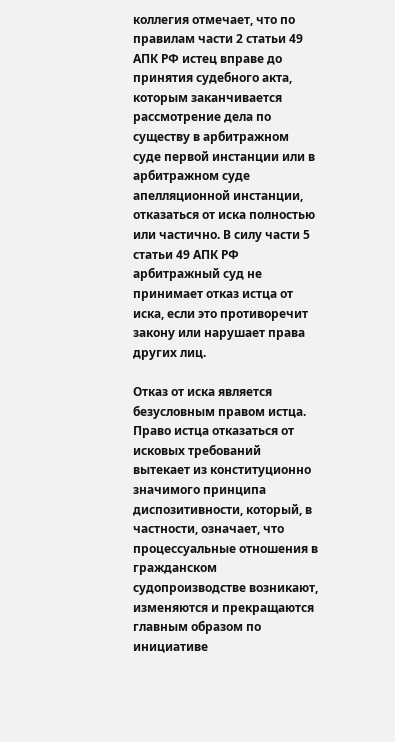коллегия отмечает, что по правилам части 2 статьи 49 АПК РФ истец вправе до принятия судебного акта, которым заканчивается рассмотрение дела по существу в арбитражном суде первой инстанции или в арбитражном суде апелляционной инстанции, отказаться от иска полностью или частично. В силу части 5 статьи 49 АПК РФ арбитражный суд не принимает отказ истца от иска, если это противоречит закону или нарушает права других лиц.

Отказ от иска является безусловным правом истца. Право истца отказаться от исковых требований вытекает из конституционно значимого принципа диспозитивности, который, в частности, означает, что процессуальные отношения в гражданском судопроизводстве возникают, изменяются и прекращаются главным образом по инициативе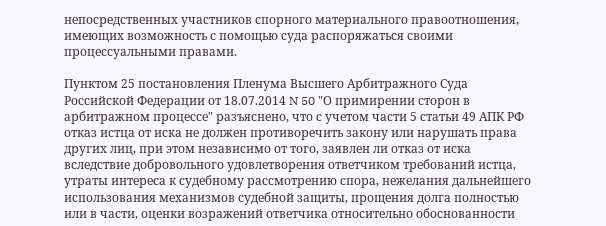непосредственных участников спорного материального правоотношения, имеющих возможность с помощью суда распоряжаться своими процессуальными правами.

Пунктом 25 постановления Пленума Высшего Арбитражного Суда Российской Федерации от 18.07.2014 N 50 "О примирении сторон в арбитражном процессе" разъяснено, что с учетом части 5 статьи 49 АПК РФ отказ истца от иска не должен противоречить закону или нарушать права других лиц, при этом независимо от того, заявлен ли отказ от иска вследствие добровольного удовлетворения ответчиком требований истца, утраты интереса к судебному рассмотрению спора, нежелания дальнейшего использования механизмов судебной защиты, прощения долга полностью или в части, оценки возражений ответчика относительно обоснованности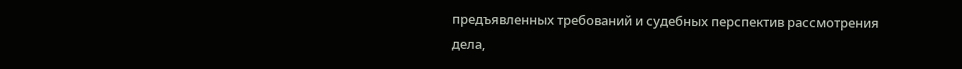предъявленных требований и судебных перспектив рассмотрения дела,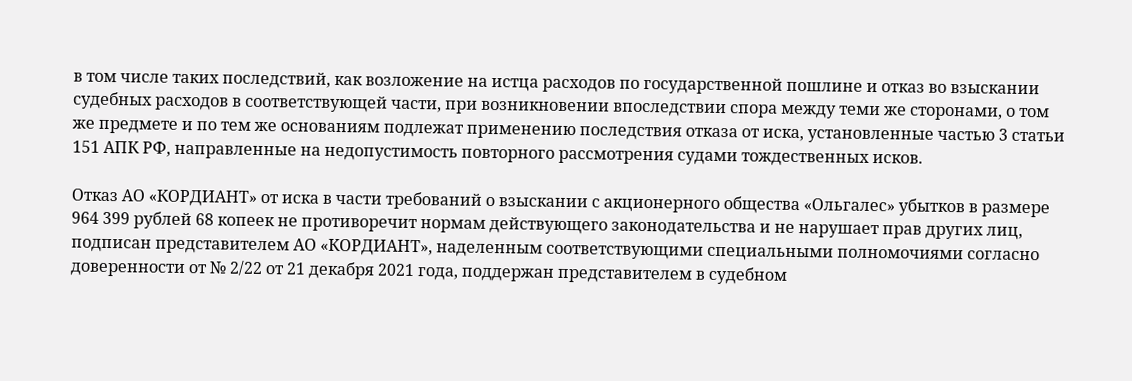в том числе таких последствий, как возложение на истца расходов по государственной пошлине и отказ во взыскании судебных расходов в соответствующей части, при возникновении впоследствии спора между теми же сторонами, о том же предмете и по тем же основаниям подлежат применению последствия отказа от иска, установленные частью 3 статьи 151 АПК РФ, направленные на недопустимость повторного рассмотрения судами тождественных исков.

Отказ АО «КОРДИАНТ» от иска в части требований о взыскании с акционерного общества «Ольгалес» убытков в размере 964 399 рублей 68 копеек не противоречит нормам действующего законодательства и не нарушает прав других лиц, подписан представителем АО «КОРДИАНТ», наделенным соответствующими специальными полномочиями согласно доверенности от № 2/22 от 21 декабря 2021 года, поддержан представителем в судебном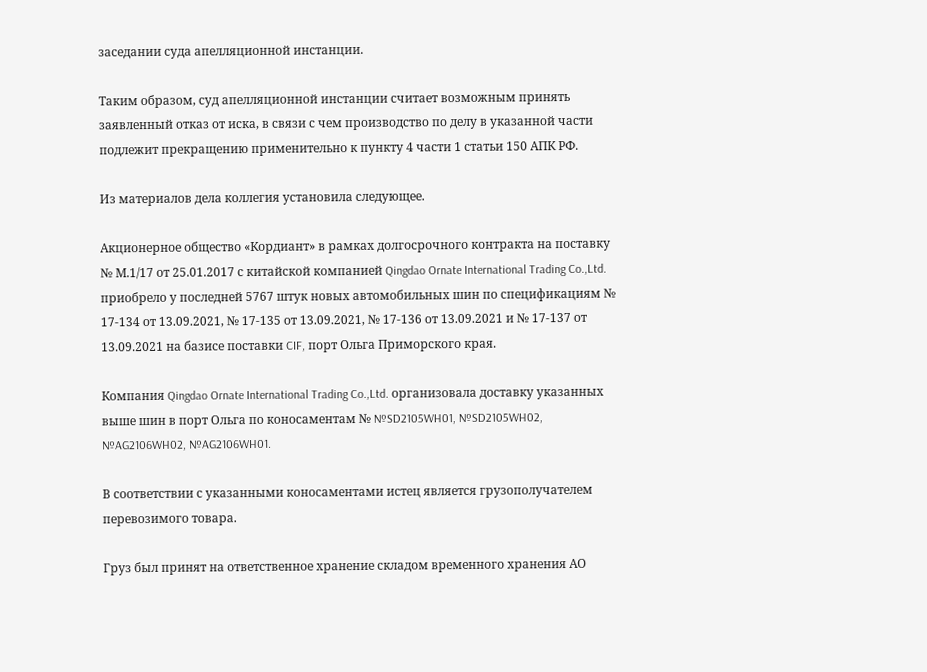заседании суда апелляционной инстанции.

Таким образом, суд апелляционной инстанции считает возможным принять заявленный отказ от иска, в связи с чем производство по делу в указанной части подлежит прекращению применительно к пункту 4 части 1 статьи 150 АПК РФ.

Из материалов дела коллегия установила следующее.

Акционерное общество «Кордиант» в рамках долгосрочного контракта на поставку № М.1/17 от 25.01.2017 с китайской компанией Qingdao Ornate International Trading Co.,Ltd. приобрело у последней 5767 штук новых автомобильных шин по спецификациям № 17-134 от 13.09.2021, № 17-135 от 13.09.2021, № 17-136 от 13.09.2021 и № 17-137 от 13.09.2021 на базисе поставки CIF, порт Ольга Приморского края.

Компания Qingdao Ornate International Trading Co.,Ltd. организовала доставку указанных выше шин в порт Ольга по коносаментам № №SD2105WH01, №SD2105WH02, №AG2106WH02, №AG2106WH01.

В соответствии с указанными коносаментами истец является грузополучателем перевозимого товара.

Груз был принят на ответственное хранение складом временного хранения АО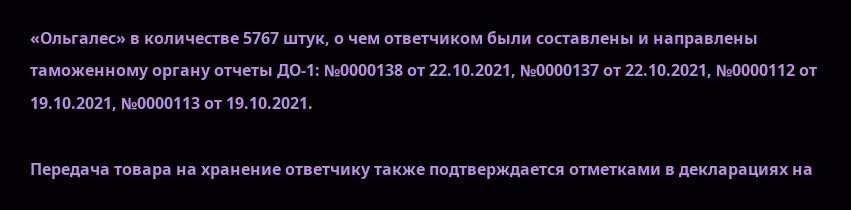«Ольгалес» в количестве 5767 штук, о чем ответчиком были составлены и направлены таможенному органу отчеты ДО-1: №0000138 от 22.10.2021, №0000137 от 22.10.2021, №0000112 от 19.10.2021, №0000113 от 19.10.2021.

Передача товара на хранение ответчику также подтверждается отметками в декларациях на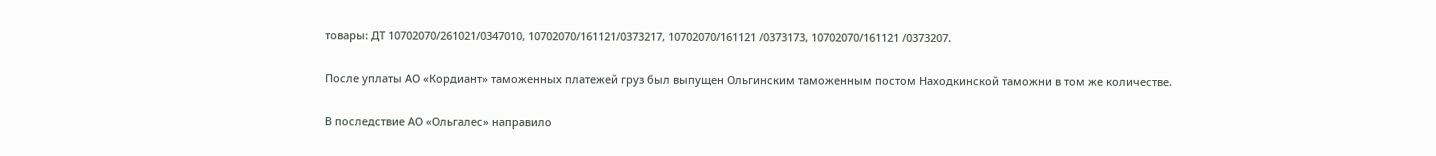товары: ДТ 10702070/261021/0347010, 10702070/161121/0373217, 10702070/161121 /0373173, 10702070/161121 /0373207.

После уплаты АО «Кордиант» таможенных платежей груз был выпущен Ольгинским таможенным постом Находкинской таможни в том же количестве.

В последствие АО «Ольгалес» направило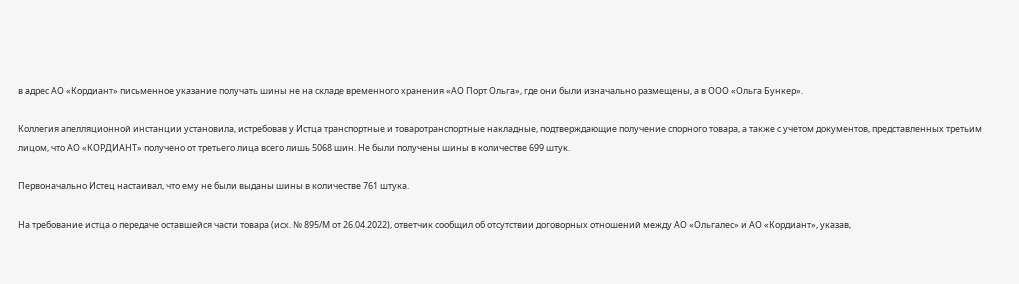в адрес АО «Кордиант» письменное указание получать шины не на складе временного хранения «АО Порт Ольга», где они были изначально размещены, а в ООО «Ольга Бункер».

Коллегия апелляционной инстанции установила, истребовав у Истца транспортные и товаротранспортные накладные, подтверждающие получение спорного товара, а также с учетом документов, представленных третьим лицом, что АО «КОРДИАНТ» получено от третьего лица всего лишь 5068 шин. Не были получены шины в количестве 699 штук.

Первоначально Истец настаивал, что ему не были выданы шины в количестве 761 штука.

На требование истца о передаче оставшейся части товара (исх. № 895/М от 26.04.2022), ответчик сообщил об отсутствии договорных отношений между АО «Ольгалес» и АО «Кордиант», указав,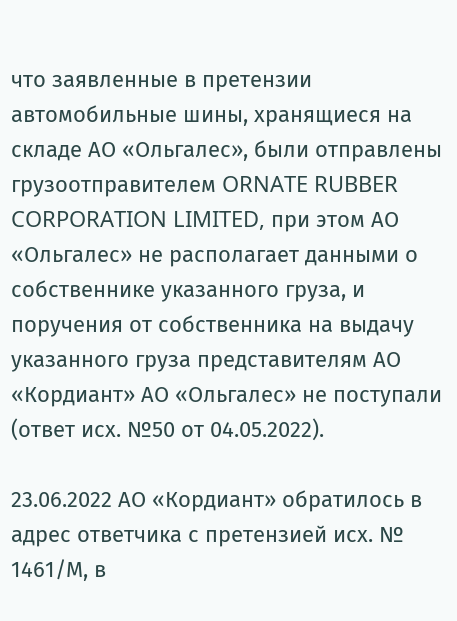что заявленные в претензии автомобильные шины, хранящиеся на складе АО «Ольгалес», были отправлены грузоотправителем ORNATE RUBBER CORPORATION LIMITED, при этом АО «Ольгалес» не располагает данными о собственнике указанного груза, и поручения от собственника на выдачу указанного груза представителям АО «Кордиант» АО «Ольгалес» не поступали (ответ исх. №50 от 04.05.2022).

23.06.2022 АО «Кордиант» обратилось в адрес ответчика с претензией исх. № 1461/М, в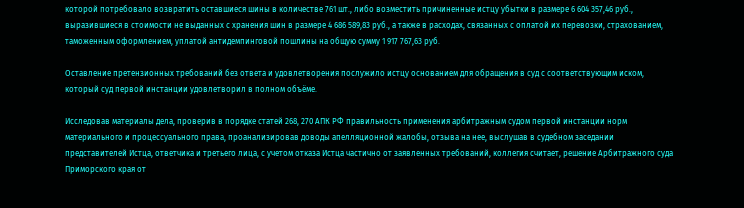которой потребовало возвратить оставшиеся шины в количестве 761 шт., либо возместить причиненные истцу убытки в размере 6 604 357,46 руб., выразившиеся в стоимости не выданных с хранения шин в размере 4 686 589,83 руб., а также в расходах, связанных с оплатой их перевозки, страхованием, таможенным оформлением, уплатой антидемпинговой пошлины на общую сумму 1 917 767,63 руб.

Оставление претензионных требований без ответа и удовлетворения послужило истцу основанием для обращения в суд с соответствующим иском, который суд первой инстанции удовлетворил в полном объёме.

Исследовав материалы дела, проверив в порядке статей 268, 270 АПК РФ правильность применения арбитражным судом первой инстанции норм материального и процессуального права, проанализировав доводы апелляционной жалобы, отзыва на нее, выслушав в судебном заседании представителей Истца, ответчика и третьего лица, с учетом отказа Истца частично от заявленных требований, коллегия считает, решение Арбитражного суда Приморского края от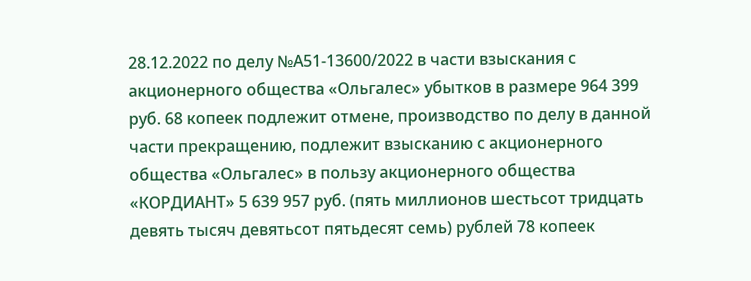28.12.2022 по делу №А51-13600/2022 в части взыскания с акционерного общества «Ольгалес» убытков в размере 964 399 руб. 68 копеек подлежит отмене, производство по делу в данной части прекращению, подлежит взысканию с акционерного общества «Ольгалес» в пользу акционерного общества «КОРДИАНТ» 5 639 957 руб. (пять миллионов шестьсот тридцать девять тысяч девятьсот пятьдесят семь) рублей 78 копеек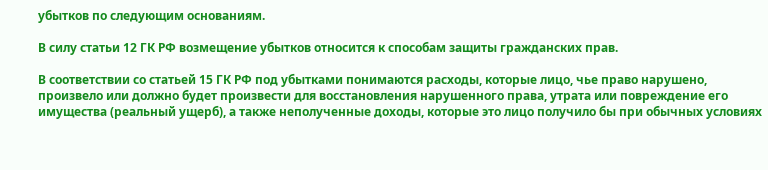убытков по следующим основаниям.

В силу статьи 12 ГК РФ возмещение убытков относится к способам защиты гражданских прав.

В соответствии со статьей 15 ГК РФ под убытками понимаются расходы, которые лицо, чье право нарушено, произвело или должно будет произвести для восстановления нарушенного права, утрата или повреждение его имущества (реальный ущерб), а также неполученные доходы, которые это лицо получило бы при обычных условиях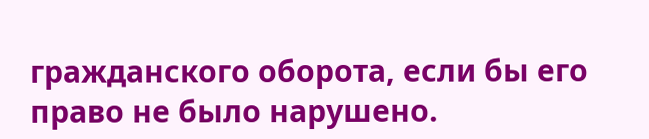гражданского оборота, если бы его право не было нарушено.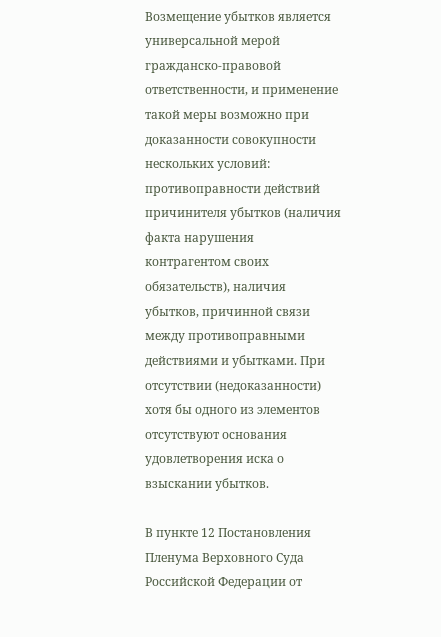Возмещение убытков является универсальной мерой гражданско-правовой ответственности, и применение такой меры возможно при доказанности совокупности нескольких условий: противоправности действий причинителя убытков (наличия факта нарушения контрагентом своих обязательств), наличия убытков, причинной связи между противоправными действиями и убытками. При отсутствии (недоказанности) хотя бы одного из элементов отсутствуют основания удовлетворения иска о взыскании убытков.

В пункте 12 Постановления Пленума Верховного Суда Российской Федерации от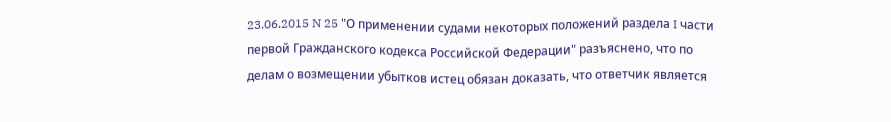23.06.2015 N 25 "О применении судами некоторых положений раздела I части первой Гражданского кодекса Российской Федерации" разъяснено, что по делам о возмещении убытков истец обязан доказать, что ответчик является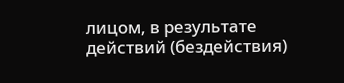лицом, в результате действий (бездействия)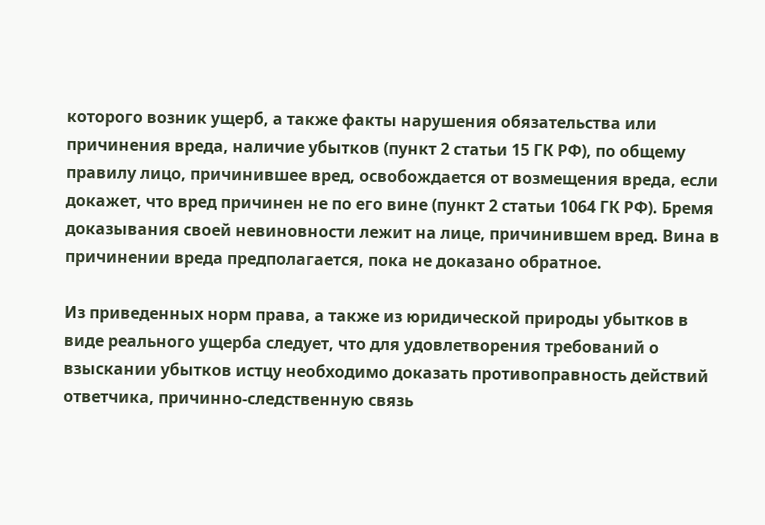которого возник ущерб, а также факты нарушения обязательства или причинения вреда, наличие убытков (пункт 2 статьи 15 ГК РФ), по общему правилу лицо, причинившее вред, освобождается от возмещения вреда, если докажет, что вред причинен не по его вине (пункт 2 статьи 1064 ГК РФ). Бремя доказывания своей невиновности лежит на лице, причинившем вред. Вина в причинении вреда предполагается, пока не доказано обратное.

Из приведенных норм права, а также из юридической природы убытков в виде реального ущерба следует, что для удовлетворения требований о взыскании убытков истцу необходимо доказать противоправность действий ответчика, причинно-следственную связь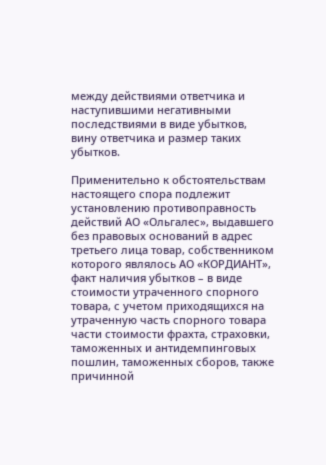между действиями ответчика и наступившими негативными последствиями в виде убытков, вину ответчика и размер таких убытков.

Применительно к обстоятельствам настоящего спора подлежит установлению противоправность действий АО «Ольгалес», выдавшего без правовых оснований в адрес третьего лица товар, собственником которого являлось АО «КОРДИАНТ», факт наличия убытков – в виде стоимости утраченного спорного товара, с учетом приходящихся на утраченную часть спорного товара части стоимости фрахта, страховки, таможенных и антидемпинговых пошлин, таможенных сборов, также причинной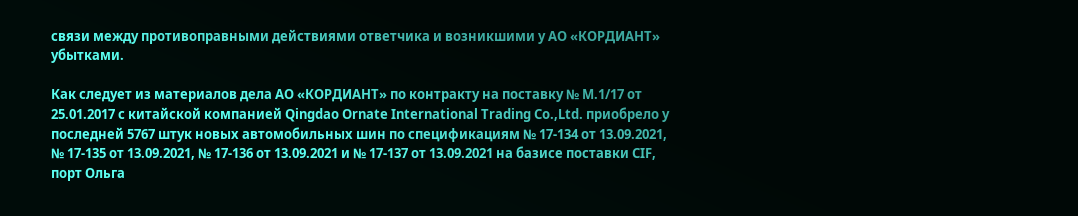связи между противоправными действиями ответчика и возникшими у АО «КОРДИАНТ» убытками.

Как следует из материалов дела АО «КОРДИАНТ» по контракту на поставку № М.1/17 от 25.01.2017 с китайской компанией Qingdao Ornate International Trading Co.,Ltd. приобрело у последней 5767 штук новых автомобильных шин по спецификациям № 17-134 от 13.09.2021, № 17-135 от 13.09.2021, № 17-136 от 13.09.2021 и № 17-137 от 13.09.2021 на базисе поставки CIF, порт Ольга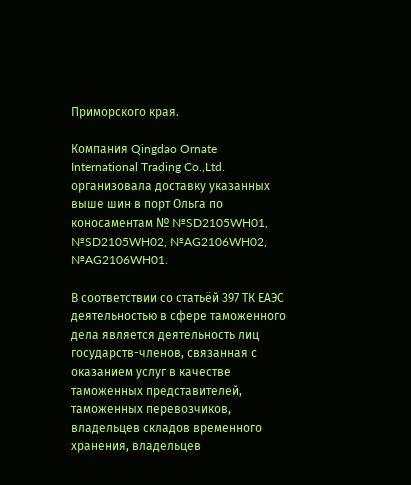Приморского края.

Компания Qingdao Ornate International Trading Co.,Ltd. организовала доставку указанных выше шин в порт Ольга по коносаментам № №SD2105WH01, №SD2105WH02, №AG2106WH02, №AG2106WH01.

В соответствии со статьёй 397 ТК ЕАЭС деятельностью в сфере таможенного дела является деятельность лиц государств-членов, связанная с оказанием услуг в качестве таможенных представителей, таможенных перевозчиков, владельцев складов временного хранения, владельцев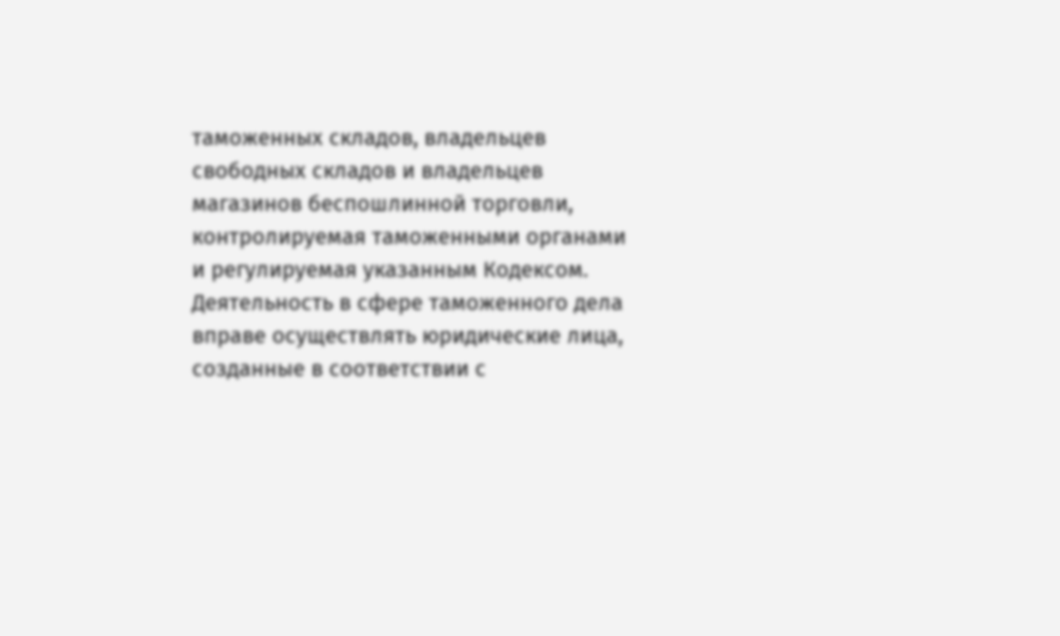таможенных складов, владельцев свободных складов и владельцев магазинов беспошлинной торговли, контролируемая таможенными органами и регулируемая указанным Кодексом. Деятельность в сфере таможенного дела вправе осуществлять юридические лица, созданные в соответствии с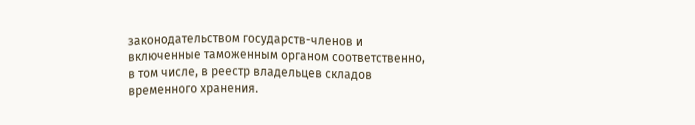законодательством государств-членов и включенные таможенным органом соответственно, в том числе, в реестр владельцев складов временного хранения.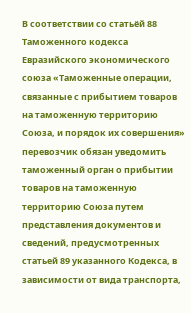В соответствии со статьёй 88 Таможенного кодекса Евразийского экономического союза «Таможенные операции, связанные с прибытием товаров на таможенную территорию Союза, и порядок их совершения» перевозчик обязан уведомить таможенный орган о прибытии товаров на таможенную территорию Союза путем представления документов и сведений, предусмотренных статьей 89 указанного Кодекса, в зависимости от вида транспорта,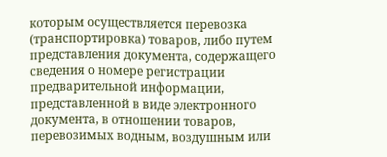которым осуществляется перевозка (транспортировка) товаров, либо путем представления документа, содержащего сведения о номере регистрации предварительной информации, представленной в виде электронного документа, в отношении товаров, перевозимых водным, воздушным или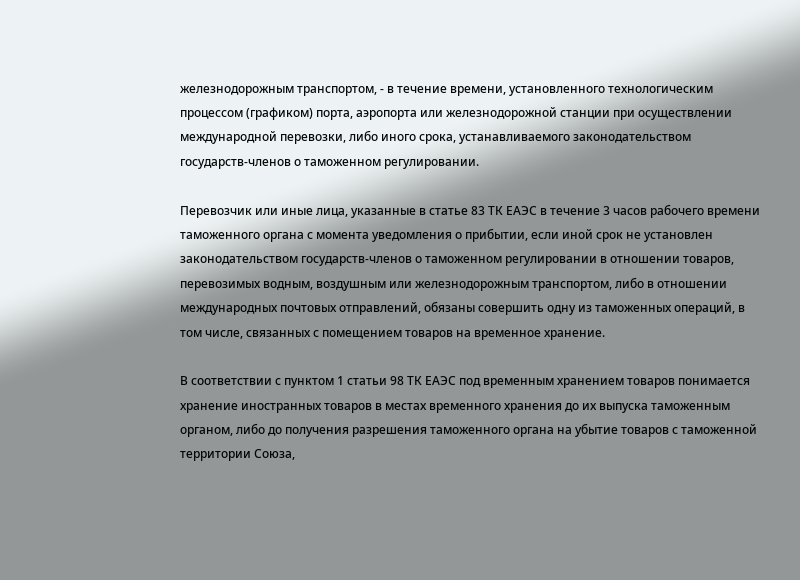железнодорожным транспортом, - в течение времени, установленного технологическим процессом (графиком) порта, аэропорта или железнодорожной станции при осуществлении международной перевозки, либо иного срока, устанавливаемого законодательством государств-членов о таможенном регулировании.

Перевозчик или иные лица, указанные в статье 83 ТК ЕАЭС в течение 3 часов рабочего времени таможенного органа с момента уведомления о прибытии, если иной срок не установлен законодательством государств-членов о таможенном регулировании в отношении товаров, перевозимых водным, воздушным или железнодорожным транспортом, либо в отношении международных почтовых отправлений, обязаны совершить одну из таможенных операций, в том числе, связанных с помещением товаров на временное хранение.

В соответствии с пунктом 1 статьи 98 ТК ЕАЭС под временным хранением товаров понимается хранение иностранных товаров в местах временного хранения до их выпуска таможенным органом, либо до получения разрешения таможенного органа на убытие товаров с таможенной территории Союза,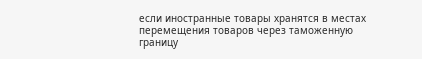если иностранные товары хранятся в местах перемещения товаров через таможенную границу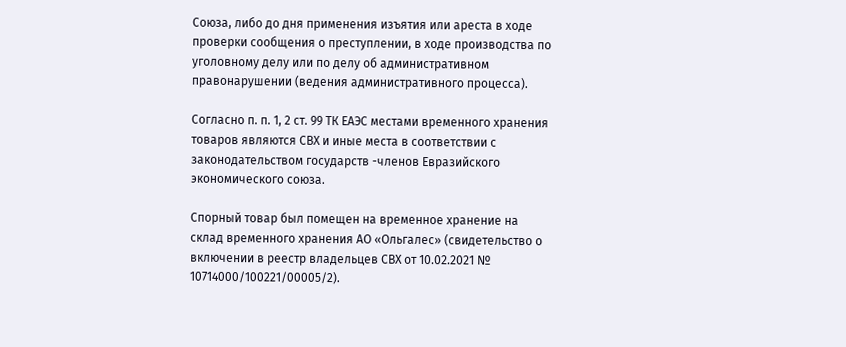Союза, либо до дня применения изъятия или ареста в ходе проверки сообщения о преступлении, в ходе производства по уголовному делу или по делу об административном правонарушении (ведения административного процесса).

Согласно п. п. 1, 2 ст. 99 ТК ЕАЭС местами временного хранения товаров являются СВХ и иные места в соответствии с законодательством государств -членов Евразийского экономического союза.

Спорный товар был помещен на временное хранение на склад временного хранения АО «Ольгалес» (свидетельство о включении в реестр владельцев СВХ от 10.02.2021 № 10714000/100221/00005/2).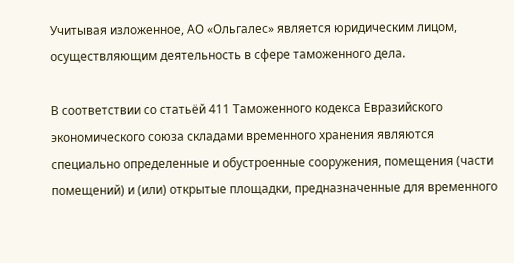Учитывая изложенное, АО «Ольгалес» является юридическим лицом, осуществляющим деятельность в сфере таможенного дела.

В соответствии со статьёй 411 Таможенного кодекса Евразийского экономического союза складами временного хранения являются специально определенные и обустроенные сооружения, помещения (части помещений) и (или) открытые площадки, предназначенные для временного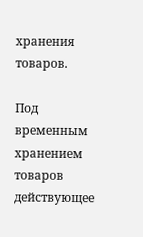хранения товаров.

Под временным хранением товаров действующее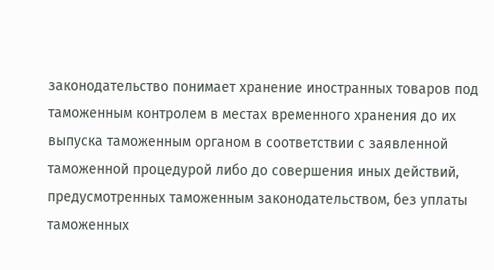законодательство понимает хранение иностранных товаров под таможенным контролем в местах временного хранения до их выпуска таможенным органом в соответствии с заявленной таможенной процедурой либо до совершения иных действий, предусмотренных таможенным законодательством, без уплаты таможенных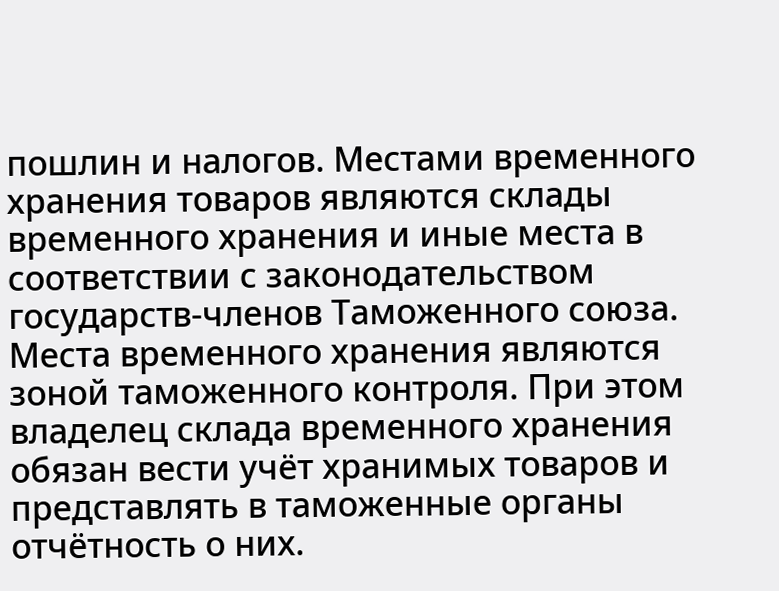пошлин и налогов. Местами временного хранения товаров являются склады временного хранения и иные места в соответствии с законодательством государств-членов Таможенного союза. Места временного хранения являются зоной таможенного контроля. При этом владелец склада временного хранения обязан вести учёт хранимых товаров и представлять в таможенные органы отчётность о них.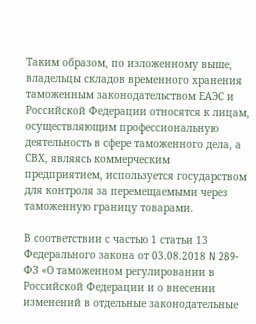Таким образом, по изложенному выше, владельцы складов временного хранения таможенным законодательством ЕАЭС и Российской Федерации относятся к лицам, осуществляющим профессиональную деятельность в сфере таможенного дела, а СВХ, являясь коммерческим предприятием, используется государством для контроля за перемещаемыми через таможенную границу товарами.

В соответствии с частью 1 статьи 13 Федерального закона от 03.08.2018 N 289-ФЗ «О таможенном регулировании в Российской Федерации и о внесении изменений в отдельные законодательные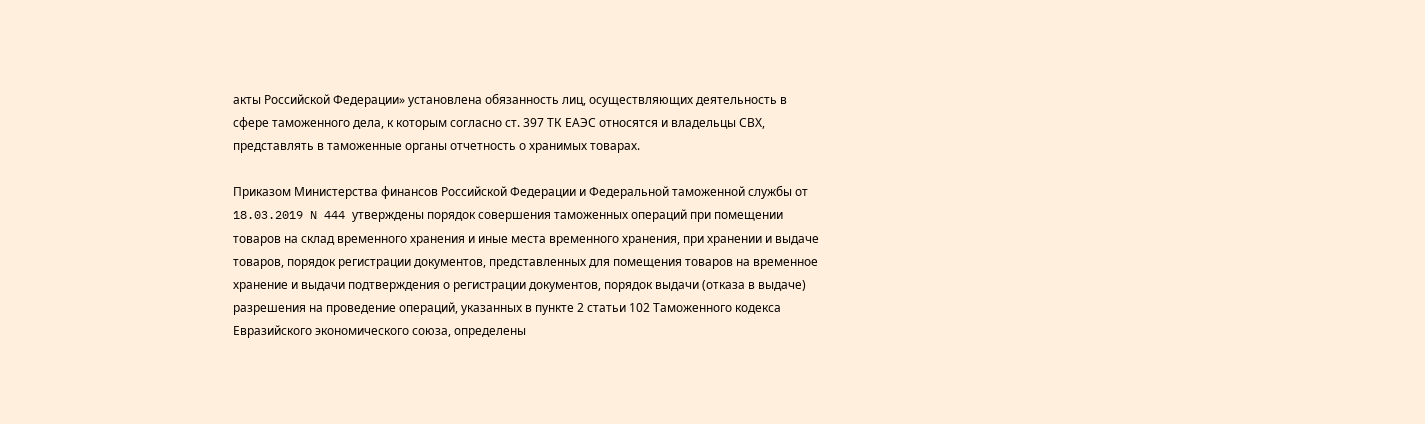акты Российской Федерации» установлена обязанность лиц, осуществляющих деятельность в сфере таможенного дела, к которым согласно ст. 397 ТК ЕАЭС относятся и владельцы СВХ, представлять в таможенные органы отчетность о хранимых товарах.

Приказом Министерства финансов Российской Федерации и Федеральной таможенной службы от 18.03.2019 N 444 утверждены порядок совершения таможенных операций при помещении товаров на склад временного хранения и иные места временного хранения, при хранении и выдаче товаров, порядок регистрации документов, представленных для помещения товаров на временное хранение и выдачи подтверждения о регистрации документов, порядок выдачи (отказа в выдаче) разрешения на проведение операций, указанных в пункте 2 статьи 102 Таможенного кодекса Евразийского экономического союза, определены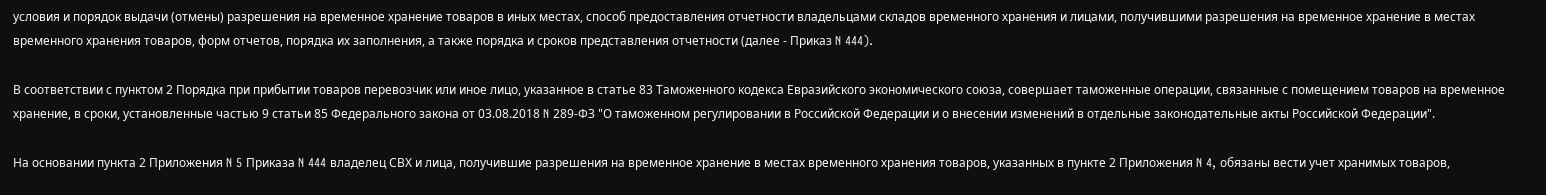условия и порядок выдачи (отмены) разрешения на временное хранение товаров в иных местах, способ предоставления отчетности владельцами складов временного хранения и лицами, получившими разрешения на временное хранение в местах временного хранения товаров, форм отчетов, порядка их заполнения, а также порядка и сроков представления отчетности (далее - Приказ N 444).

В соответствии с пунктом 2 Порядка при прибытии товаров перевозчик или иное лицо, указанное в статье 83 Таможенного кодекса Евразийского экономического союза, совершает таможенные операции, связанные с помещением товаров на временное хранение, в сроки, установленные частью 9 статьи 85 Федерального закона от 03.08.2018 N 289-ФЗ "О таможенном регулировании в Российской Федерации и о внесении изменений в отдельные законодательные акты Российской Федерации".

На основании пункта 2 Приложения N 5 Приказа N 444 владелец СВХ и лица, получившие разрешения на временное хранение в местах временного хранения товаров, указанных в пункте 2 Приложения N 4, обязаны вести учет хранимых товаров,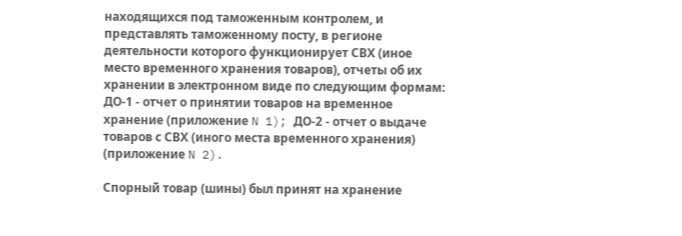находящихся под таможенным контролем, и представлять таможенному посту, в регионе деятельности которого функционирует СВХ (иное место временного хранения товаров), отчеты об их хранении в электронном виде по следующим формам: ДО-1 - отчет о принятии товаров на временное хранение (приложение N 1); ДО-2 - отчет о выдаче товаров с СВХ (иного места временного хранения) (приложение N 2).

Спорный товар (шины) был принят на хранение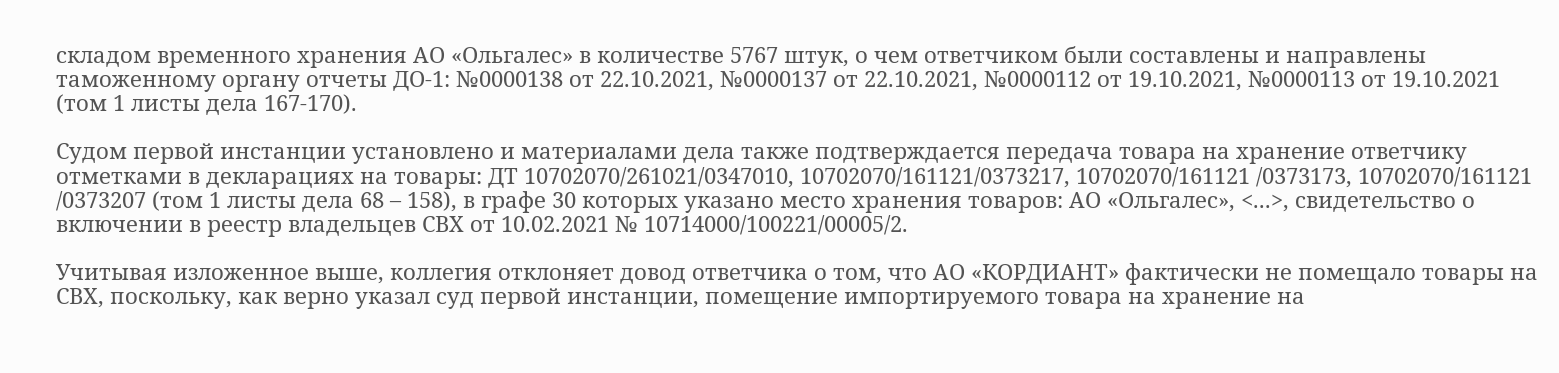складом временного хранения АО «Ольгалес» в количестве 5767 штук, о чем ответчиком были составлены и направлены таможенному органу отчеты ДО-1: №0000138 от 22.10.2021, №0000137 от 22.10.2021, №0000112 от 19.10.2021, №0000113 от 19.10.2021 (том 1 листы дела 167-170).

Судом первой инстанции установлено и материалами дела также подтверждается передача товара на хранение ответчику отметками в декларациях на товары: ДТ 10702070/261021/0347010, 10702070/161121/0373217, 10702070/161121 /0373173, 10702070/161121 /0373207 (том 1 листы дела 68 – 158), в графе 30 которых указано место хранения товаров: АО «Ольгалес», <...>, свидетельство о включении в реестр владельцев СВХ от 10.02.2021 № 10714000/100221/00005/2.

Учитывая изложенное выше, коллегия отклоняет довод ответчика о том, что АО «КОРДИАНТ» фактически не помещало товары на СВХ, поскольку, как верно указал суд первой инстанции, помещение импортируемого товара на хранение на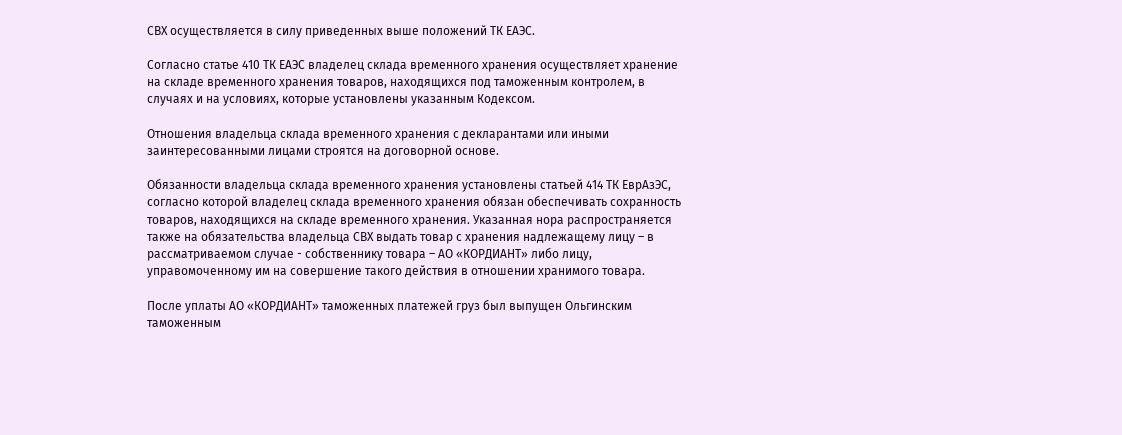СВХ осуществляется в силу приведенных выше положений ТК ЕАЭС.

Согласно статье 410 ТК ЕАЭС владелец склада временного хранения осуществляет хранение на складе временного хранения товаров, находящихся под таможенным контролем, в случаях и на условиях, которые установлены указанным Кодексом.

Отношения владельца склада временного хранения с декларантами или иными заинтересованными лицами строятся на договорной основе.

Обязанности владельца склада временного хранения установлены статьей 414 ТК ЕврАзЭС, согласно которой владелец склада временного хранения обязан обеспечивать сохранность товаров, находящихся на складе временного хранения. Указанная нора распространяется также на обязательства владельца СВХ выдать товар с хранения надлежащему лицу – в рассматриваемом случае - собственнику товара – АО «КОРДИАНТ» либо лицу, управомоченному им на совершение такого действия в отношении хранимого товара.

После уплаты АО «КОРДИАНТ» таможенных платежей груз был выпущен Ольгинским таможенным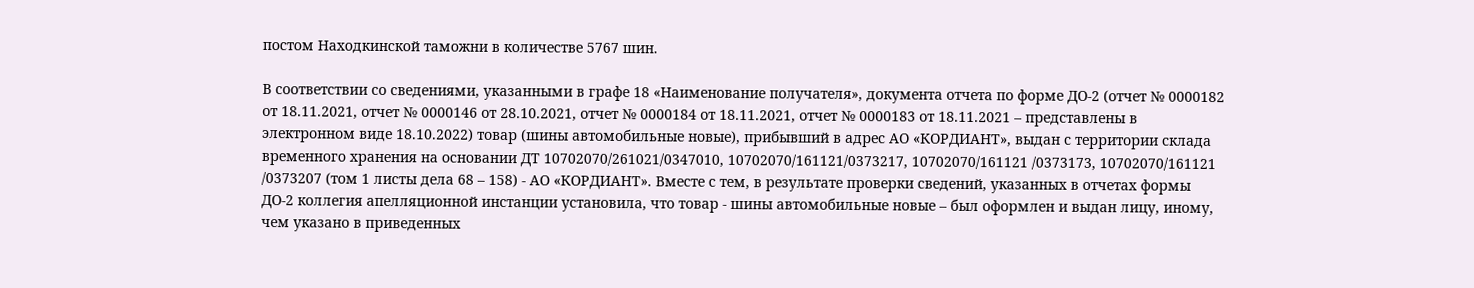постом Находкинской таможни в количестве 5767 шин.

В соответствии со сведениями, указанными в графе 18 «Наименование получателя», документа отчета по форме ДО-2 (отчет № 0000182 от 18.11.2021, отчет № 0000146 от 28.10.2021, отчет № 0000184 от 18.11.2021, отчет № 0000183 от 18.11.2021 – представлены в электронном виде 18.10.2022) товар (шины автомобильные новые), прибывший в адрес АО «КОРДИАНТ», выдан с территории склада временного хранения на основании ДТ 10702070/261021/0347010, 10702070/161121/0373217, 10702070/161121 /0373173, 10702070/161121 /0373207 (том 1 листы дела 68 – 158) - АО «КОРДИАНТ». Вместе с тем, в результате проверки сведений, указанных в отчетах формы ДО-2 коллегия апелляционной инстанции установила, что товар - шины автомобильные новые – был оформлен и выдан лицу, иному, чем указано в приведенных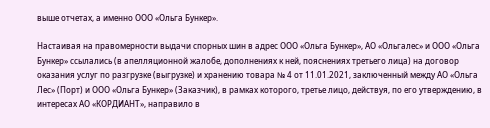выше отчетах, а именно ООО «Ольга Бункер».

Настаивая на правомерности выдачи спорных шин в адрес ООО «Ольга Бункер», АО «Ольгалес» и ООО «Ольга Бункер» ссылались (в апелляционной жалобе, дополнениях к ней, пояснениях третьего лица) на договор оказания услуг по разгрузке (выгрузке) и хранению товара № 4 от 11.01.2021, заключенный между АО «Ольга Лес» (Порт) и ООО «Ольга Бункер» (Заказчик), в рамках которого, третье лицо, действуя, по его утверждению, в интересах АО «КОРДИАНТ», направило в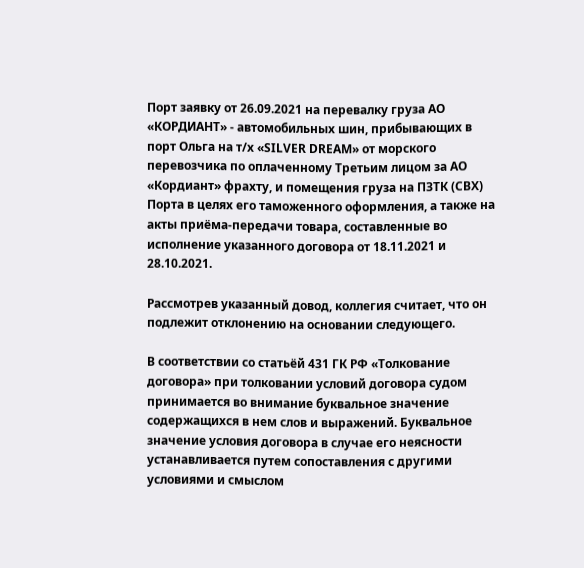Порт заявку от 26.09.2021 на перевалку груза АО «КОРДИАНТ» - автомобильных шин, прибывающих в порт Ольга на т/х «SILVER DREAM» от морского перевозчика по оплаченному Третьим лицом за АО «Кордиант» фрахту, и помещения груза на ПЗТК (СВХ) Порта в целях его таможенного оформления, а также на акты приёма-передачи товара, составленные во исполнение указанного договора от 18.11.2021 и 28.10.2021.

Рассмотрев указанный довод, коллегия считает, что он подлежит отклонению на основании следующего.

В соответствии со статьёй 431 ГК РФ «Толкование договора» при толковании условий договора судом принимается во внимание буквальное значение содержащихся в нем слов и выражений. Буквальное значение условия договора в случае его неясности устанавливается путем сопоставления с другими условиями и смыслом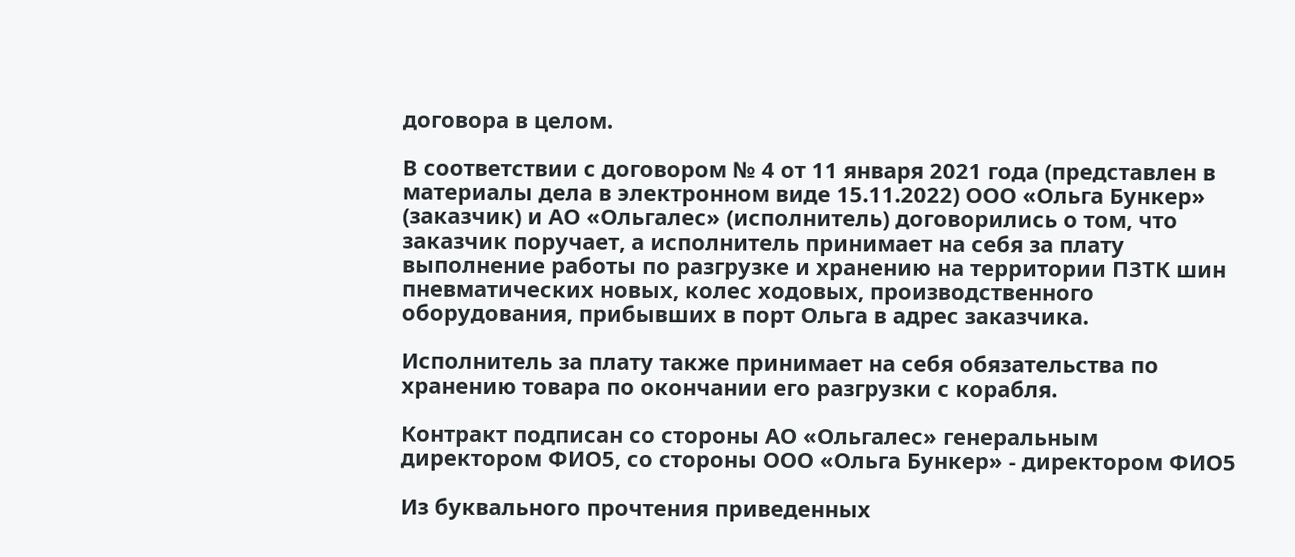договора в целом.

В соответствии с договором № 4 от 11 января 2021 года (представлен в материалы дела в электронном виде 15.11.2022) ООО «Ольга Бункер» (заказчик) и АО «Ольгалес» (исполнитель) договорились о том, что заказчик поручает, а исполнитель принимает на себя за плату выполнение работы по разгрузке и хранению на территории ПЗТК шин пневматических новых, колес ходовых, производственного оборудования, прибывших в порт Ольга в адрес заказчика.

Исполнитель за плату также принимает на себя обязательства по хранению товара по окончании его разгрузки с корабля.

Контракт подписан со стороны АО «Ольгалес» генеральным директором ФИО5, со стороны ООО «Ольга Бункер» - директором ФИО5

Из буквального прочтения приведенных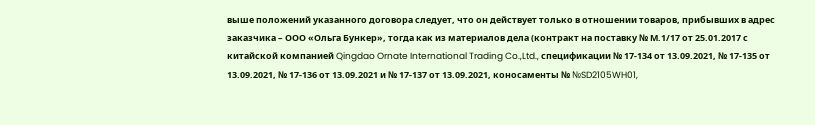выше положений указанного договора следует, что он действует только в отношении товаров, прибывших в адрес заказчика – ООО «Ольга Бункер», тогда как из материалов дела (контракт на поставку № М.1/17 от 25.01.2017 с китайской компанией Qingdao Ornate International Trading Co.,Ltd., спецификации № 17-134 от 13.09.2021, № 17-135 от 13.09.2021, № 17-136 от 13.09.2021 и № 17-137 от 13.09.2021, коносаменты № №SD2105WH01,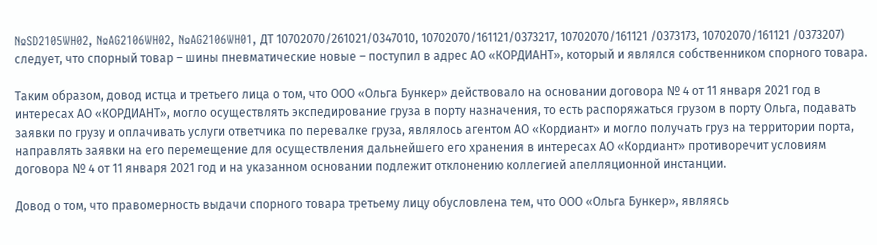№SD2105WH02, №AG2106WH02, №AG2106WH01, ДТ 10702070/261021/0347010, 10702070/161121/0373217, 10702070/161121 /0373173, 10702070/161121 /0373207) следует, что спорный товар – шины пневматические новые – поступил в адрес АО «КОРДИАНТ», который и являлся собственником спорного товара.

Таким образом, довод истца и третьего лица о том, что ООО «Ольга Бункер» действовало на основании договора № 4 от 11 января 2021 год в интересах АО «КОРДИАНТ», могло осуществлять экспедирование груза в порту назначения, то есть распоряжаться грузом в порту Ольга, подавать заявки по грузу и оплачивать услуги ответчика по перевалке груза, являлось агентом АО «Кордиант» и могло получать груз на территории порта, направлять заявки на его перемещение для осуществления дальнейшего его хранения в интересах АО «Кордиант» противоречит условиям договора № 4 от 11 января 2021 год и на указанном основании подлежит отклонению коллегией апелляционной инстанции.

Довод о том, что правомерность выдачи спорного товара третьему лицу обусловлена тем, что ООО «Ольга Бункер», являясь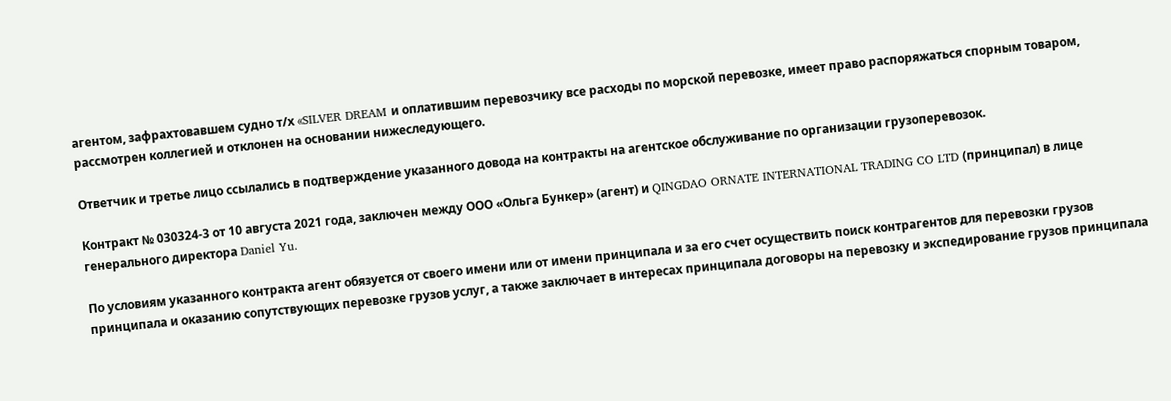агентом, зафрахтовавшем судно т/х «SILVER DREAM и оплатившим перевозчику все расходы по морской перевозке, имеет право распоряжаться спорным товаром, рассмотрен коллегией и отклонен на основании нижеследующего.

Ответчик и третье лицо ссылались в подтверждение указанного довода на контракты на агентское обслуживание по организации грузоперевозок.

Контракт № 030324-3 от 10 августа 2021 года, заключен между ООО «Ольга Бункер» (агент) и QINGDAO ORNATE INTERNATIONAL TRADING CO LTD (принципал) в лице генерального директора Daniel Yu.

По условиям указанного контракта агент обязуется от своего имени или от имени принципала и за его счет осуществить поиск контрагентов для перевозки грузов принципала и оказанию сопутствующих перевозке грузов услуг, а также заключает в интересах принципала договоры на перевозку и экспедирование грузов принципала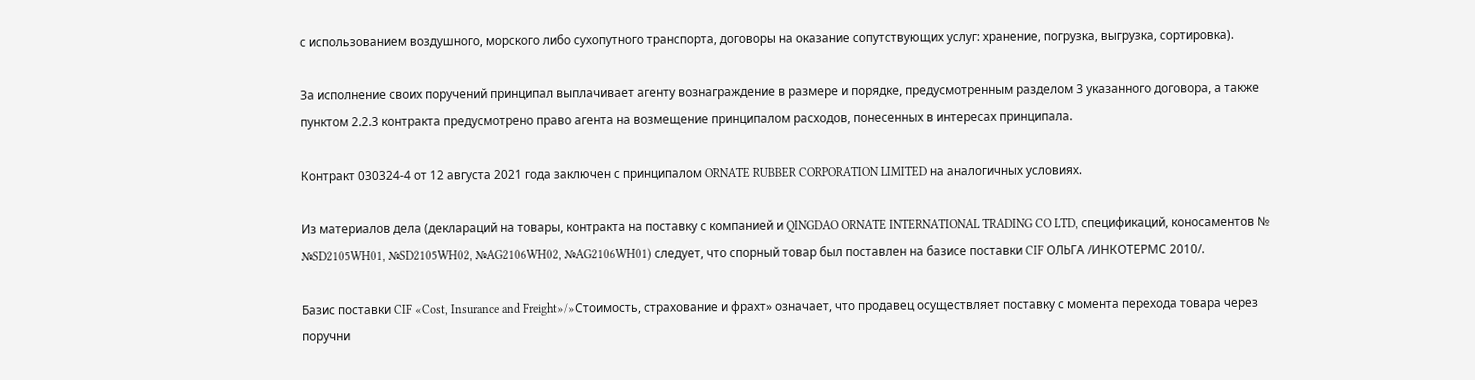с использованием воздушного, морского либо сухопутного транспорта, договоры на оказание сопутствующих услуг: хранение, погрузка, выгрузка, сортировка).

За исполнение своих поручений принципал выплачивает агенту вознаграждение в размере и порядке, предусмотренным разделом 3 указанного договора, а также пунктом 2.2.3 контракта предусмотрено право агента на возмещение принципалом расходов, понесенных в интересах принципала.

Контракт 030324-4 от 12 августа 2021 года заключен с принципалом ORNATE RUBBER CORPORATION LIMITED на аналогичных условиях.

Из материалов дела (деклараций на товары, контракта на поставку с компанией и QINGDAO ORNATE INTERNATIONAL TRADING CO LTD, спецификаций, коносаментов № №SD2105WH01, №SD2105WH02, №AG2106WH02, №AG2106WH01) следует, что спорный товар был поставлен на базисе поставки CIF ОЛЬГА /ИНКОТЕРМС 2010/.

Базис поставки CIF «Cost, Insurance and Freight»/»Стоимость, страхование и фрахт» означает, что продавец осуществляет поставку с момента перехода товара через поручни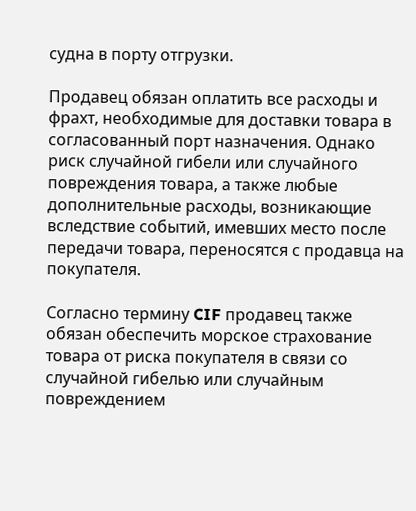судна в порту отгрузки.

Продавец обязан оплатить все расходы и фрахт, необходимые для доставки товара в согласованный порт назначения. Однако риск случайной гибели или случайного повреждения товара, а также любые дополнительные расходы, возникающие вследствие событий, имевших место после передачи товара, переносятся с продавца на покупателя.

Согласно термину CIF продавец также обязан обеспечить морское страхование товара от риска покупателя в связи со случайной гибелью или случайным повреждением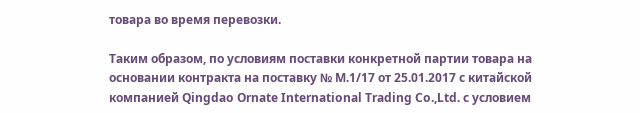товара во время перевозки.

Таким образом, по условиям поставки конкретной партии товара на основании контракта на поставку № М.1/17 от 25.01.2017 с китайской компанией Qingdao Ornate International Trading Co.,Ltd. с условием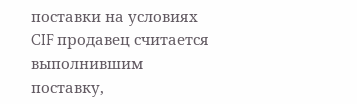поставки на условиях CIF продавец считается выполнившим поставку,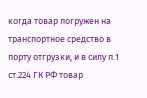когда товар погружен на транспортное средство в порту отгрузки, и в силу п.1 ст.224 ГК РФ товар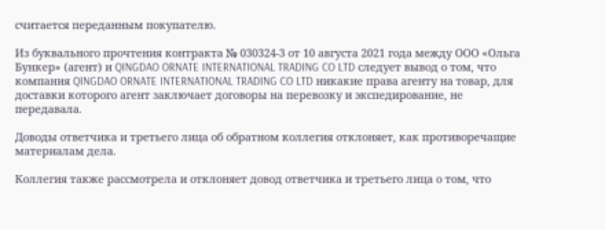считается переданным покупателю.

Из буквального прочтения контракта № 030324-3 от 10 августа 2021 года между ООО «Ольга Бункер» (агент) и QINGDAO ORNATE INTERNATIONAL TRADING CO LTD следует вывод о том, что компания QINGDAO ORNATE INTERNATIONAL TRADING CO LTD никакие права агенту на товар, для доставки которого агент заключает договоры на перевозку и экспедирование, не передавала.

Доводы ответчика и третьего лица об обратном коллегия отклоняет, как противоречащие материалам дела.

Коллегия также рассмотрела и отклоняет довод ответчика и третьего лица о том, что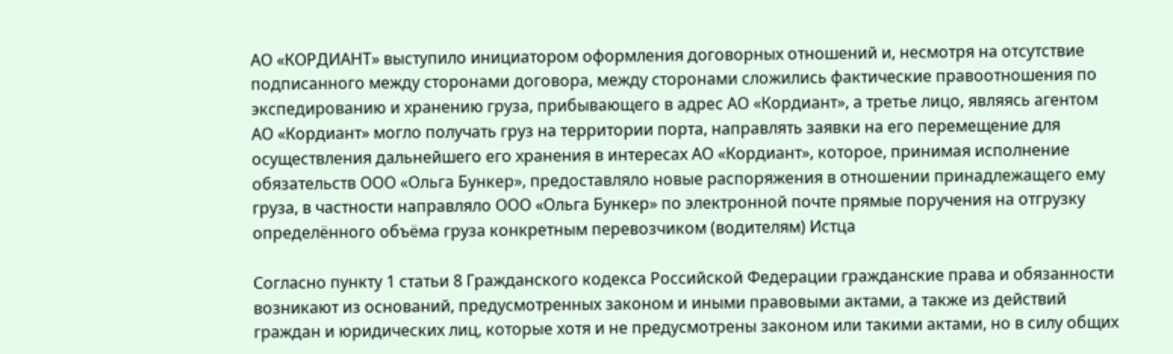АО «КОРДИАНТ» выступило инициатором оформления договорных отношений и, несмотря на отсутствие подписанного между сторонами договора, между сторонами сложились фактические правоотношения по экспедированию и хранению груза, прибывающего в адрес АО «Кордиант», а третье лицо, являясь агентом АО «Кордиант» могло получать груз на территории порта, направлять заявки на его перемещение для осуществления дальнейшего его хранения в интересах АО «Кордиант», которое, принимая исполнение обязательств ООО «Ольга Бункер», предоставляло новые распоряжения в отношении принадлежащего ему груза, в частности направляло ООО «Ольга Бункер» по электронной почте прямые поручения на отгрузку определённого объёма груза конкретным перевозчиком (водителям) Истца

Согласно пункту 1 статьи 8 Гражданского кодекса Российской Федерации гражданские права и обязанности возникают из оснований, предусмотренных законом и иными правовыми актами, а также из действий граждан и юридических лиц, которые хотя и не предусмотрены законом или такими актами, но в силу общих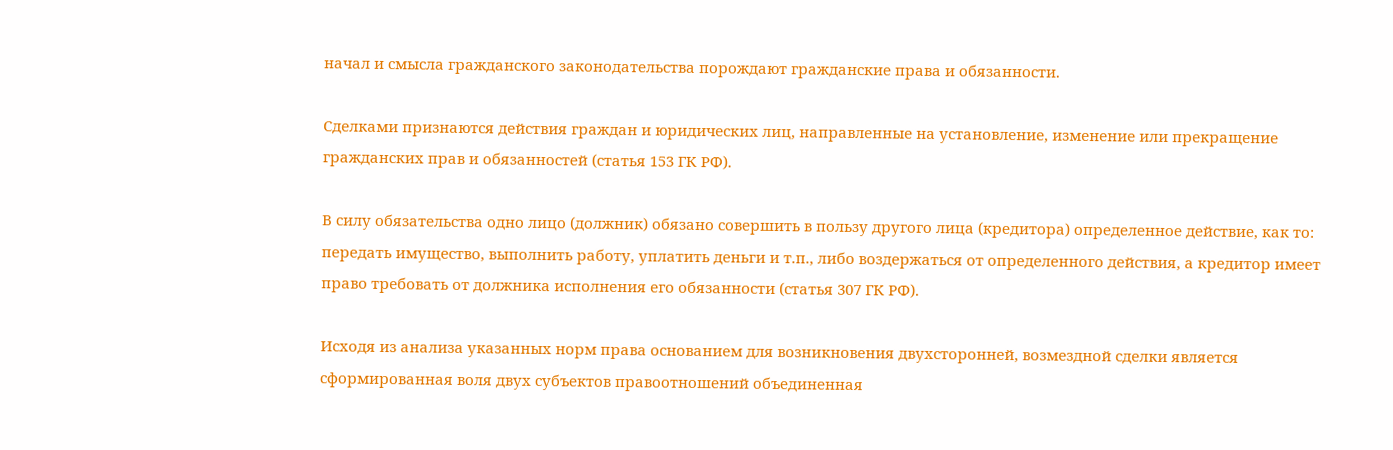начал и смысла гражданского законодательства порождают гражданские права и обязанности.

Сделками признаются действия граждан и юридических лиц, направленные на установление, изменение или прекращение гражданских прав и обязанностей (статья 153 ГК РФ).

В силу обязательства одно лицо (должник) обязано совершить в пользу другого лица (кредитора) определенное действие, как то: передать имущество, выполнить работу, уплатить деньги и т.п., либо воздержаться от определенного действия, а кредитор имеет право требовать от должника исполнения его обязанности (статья 307 ГК РФ).

Исходя из анализа указанных норм права основанием для возникновения двухсторонней, возмездной сделки является сформированная воля двух субъектов правоотношений объединенная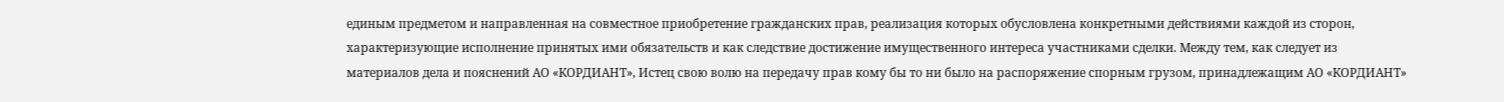единым предметом и направленная на совместное приобретение гражданских прав, реализация которых обусловлена конкретными действиями каждой из сторон, характеризующие исполнение принятых ими обязательств и как следствие достижение имущественного интереса участниками сделки. Между тем, как следует из материалов дела и пояснений АО «КОРДИАНТ», Истец свою волю на передачу прав кому бы то ни было на распоряжение спорным грузом, принадлежащим АО «КОРДИАНТ»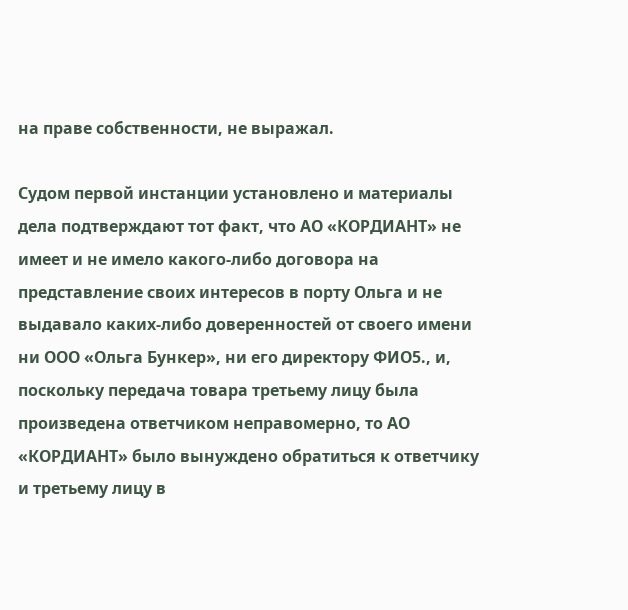на праве собственности, не выражал.

Судом первой инстанции установлено и материалы дела подтверждают тот факт, что АО «КОРДИАНТ» не имеет и не имело какого-либо договора на представление своих интересов в порту Ольга и не выдавало каких-либо доверенностей от своего имени ни ООО «Ольга Бункер», ни его директору ФИО5., и, поскольку передача товара третьему лицу была произведена ответчиком неправомерно, то АО «КОРДИАНТ» было вынуждено обратиться к ответчику и третьему лицу в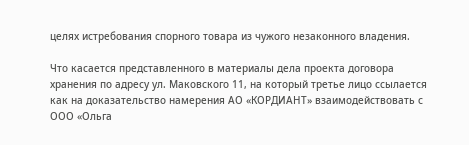целях истребования спорного товара из чужого незаконного владения.

Что касается представленного в материалы дела проекта договора хранения по адресу ул. Маковского 11, на который третье лицо ссылается как на доказательство намерения АО «КОРДИАНТ» взаимодействовать с ООО «Ольга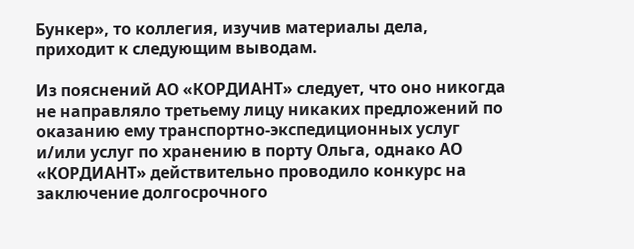Бункер», то коллегия, изучив материалы дела, приходит к следующим выводам.

Из пояснений АО «КОРДИАНТ» следует, что оно никогда не направляло третьему лицу никаких предложений по оказанию ему транспортно-экспедиционных услуг и/или услуг по хранению в порту Ольга, однако АО «КОРДИАНТ» действительно проводило конкурс на заключение долгосрочного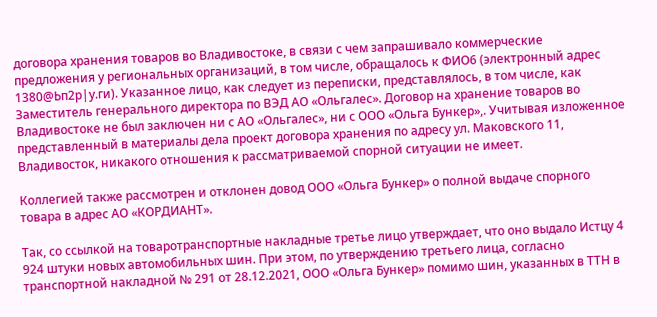договора хранения товаров во Владивостоке, в связи с чем запрашивало коммерческие предложения у региональных организаций, в том числе, обращалось к ФИО6 (электронный адрес 1380@Ьп2р|у.ги). Указанное лицо, как следует из переписки, представлялось, в том числе, как Заместитель генерального директора по ВЭД АО «Ольгалес». Договор на хранение товаров во Владивостоке не был заключен ни с АО «Ольгалес», ни с ООО «Ольга Бункер»,. Учитывая изложенное представленный в материалы дела проект договора хранения по адресу ул. Маковского 11, Владивосток, никакого отношения к рассматриваемой спорной ситуации не имеет.

Коллегией также рассмотрен и отклонен довод ООО «Ольга Бункер» о полной выдаче спорного товара в адрес АО «КОРДИАНТ».

Так, со ссылкой на товаротранспортные накладные третье лицо утверждает, что оно выдало Истцу 4 924 штуки новых автомобильных шин. При этом, по утверждению третьего лица, согласно транспортной накладной № 291 от 28.12.2021, ООО «Ольга Бункер» помимо шин, указанных в ТТН в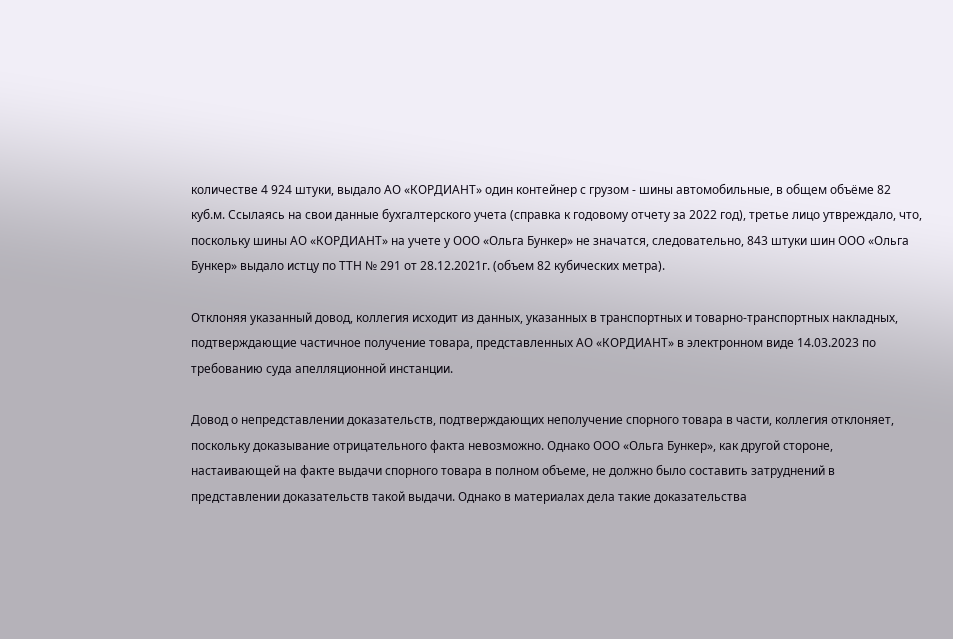количестве 4 924 штуки, выдало АО «КОРДИАНТ» один контейнер с грузом - шины автомобильные, в общем объёме 82 куб.м. Ссылаясь на свои данные бухгалтерского учета (справка к годовому отчету за 2022 год), третье лицо утвреждало, что, поскольку шины АО «КОРДИАНТ» на учете у ООО «Ольга Бункер» не значатся, следовательно, 843 штуки шин ООО «Ольга Бункер» выдало истцу по ТТН № 291 от 28.12.2021г. (объем 82 кубических метра).

Отклоняя указанный довод, коллегия исходит из данных, указанных в транспортных и товарно-транспортных накладных, подтверждающие частичное получение товара, представленных АО «КОРДИАНТ» в электронном виде 14.03.2023 по требованию суда апелляционной инстанции.

Довод о непредставлении доказательств, подтверждающих неполучение спорного товара в части, коллегия отклоняет, поскольку доказывание отрицательного факта невозможно. Однако ООО «Ольга Бункер», как другой стороне, настаивающей на факте выдачи спорного товара в полном объеме, не должно было составить затруднений в представлении доказательств такой выдачи. Однако в материалах дела такие доказательства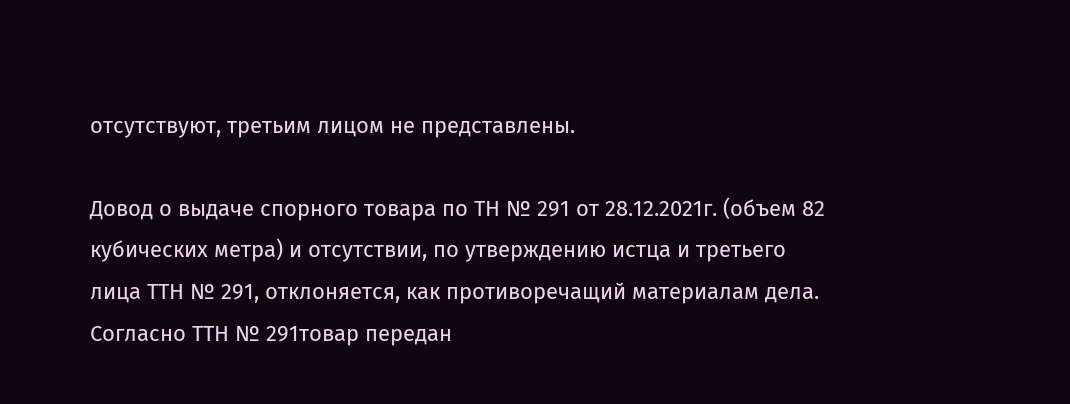отсутствуют, третьим лицом не представлены.

Довод о выдаче спорного товара по ТН № 291 от 28.12.2021г. (объем 82 кубических метра) и отсутствии, по утверждению истца и третьего лица ТТН № 291, отклоняется, как противоречащий материалам дела. Согласно ТТН № 291товар передан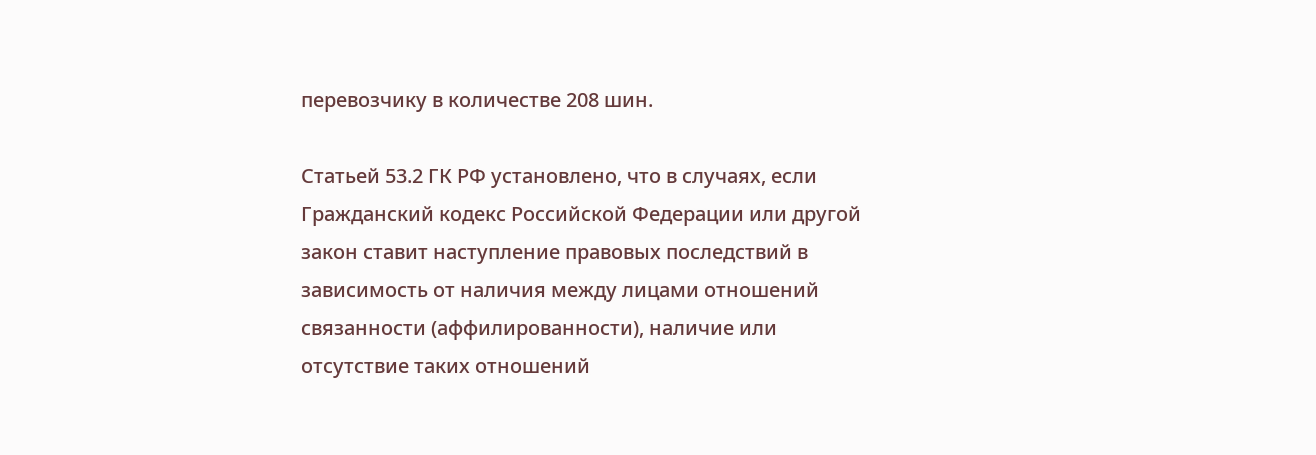перевозчику в количестве 208 шин.

Статьей 53.2 ГК РФ установлено, что в случаях, если Гражданский кодекс Российской Федерации или другой закон ставит наступление правовых последствий в зависимость от наличия между лицами отношений связанности (аффилированности), наличие или отсутствие таких отношений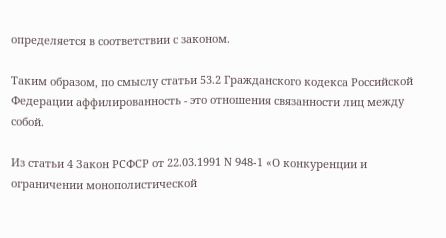определяется в соответствии с законом.

Таким образом, по смыслу статьи 53.2 Гражданского кодекса Российской Федерации аффилированность - это отношения связанности лиц между собой.

Из статьи 4 Закон РСФСР от 22.03.1991 N 948-1 «О конкуренции и ограничении монополистической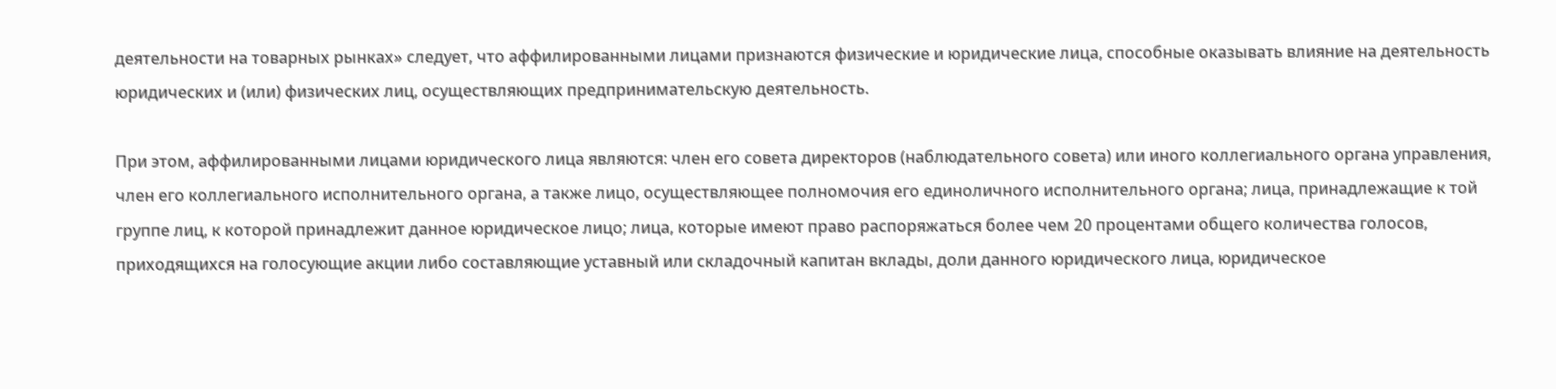деятельности на товарных рынках» следует, что аффилированными лицами признаются физические и юридические лица, способные оказывать влияние на деятельность юридических и (или) физических лиц, осуществляющих предпринимательскую деятельность.

При этом, аффилированными лицами юридического лица являются: член его совета директоров (наблюдательного совета) или иного коллегиального органа управления, член его коллегиального исполнительного органа, а также лицо, осуществляющее полномочия его единоличного исполнительного органа; лица, принадлежащие к той группе лиц, к которой принадлежит данное юридическое лицо; лица, которые имеют право распоряжаться более чем 20 процентами общего количества голосов, приходящихся на голосующие акции либо составляющие уставный или складочный капитан вклады, доли данного юридического лица, юридическое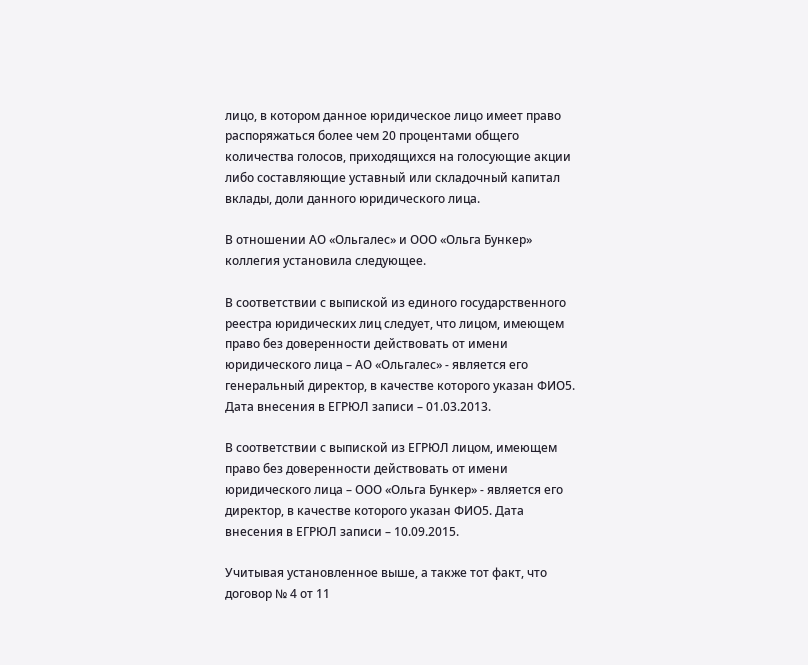лицо, в котором данное юридическое лицо имеет право распоряжаться более чем 20 процентами общего количества голосов, приходящихся на голосующие акции либо составляющие уставный или складочный капитал вклады, доли данного юридического лица.

В отношении АО «Ольгалес» и ООО «Ольга Бункер» коллегия установила следующее.

В соответствии с выпиской из единого государственного реестра юридических лиц следует, что лицом, имеющем право без доверенности действовать от имени юридического лица – АО «Ольгалес» - является его генеральный директор, в качестве которого указан ФИО5. Дата внесения в ЕГРЮЛ записи – 01.03.2013.

В соответствии с выпиской из ЕГРЮЛ лицом, имеющем право без доверенности действовать от имени юридического лица – ООО «Ольга Бункер» - является его директор, в качестве которого указан ФИО5. Дата внесения в ЕГРЮЛ записи – 10.09.2015.

Учитывая установленное выше, а также тот факт, что договор № 4 от 11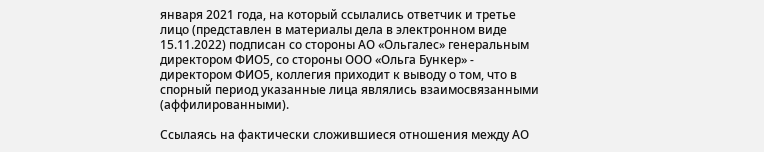января 2021 года, на который ссылались ответчик и третье лицо (представлен в материалы дела в электронном виде 15.11.2022) подписан со стороны АО «Ольгалес» генеральным директором ФИО5, со стороны ООО «Ольга Бункер» - директором ФИО5, коллегия приходит к выводу о том, что в спорный период указанные лица являлись взаимосвязанными (аффилированными).

Ссылаясь на фактически сложившиеся отношения между АО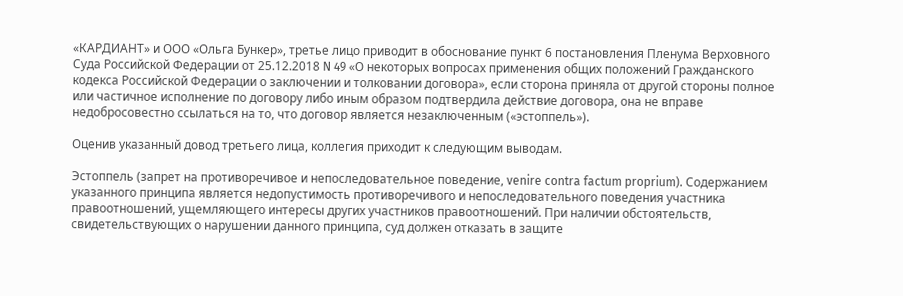«КАРДИАНТ» и ООО «Ольга Бункер», третье лицо приводит в обоснование пункт 6 постановления Пленума Верховного Суда Российской Федерации от 25.12.2018 N 49 «О некоторых вопросах применения общих положений Гражданского кодекса Российской Федерации о заключении и толковании договора», если сторона приняла от другой стороны полное или частичное исполнение по договору либо иным образом подтвердила действие договора, она не вправе недобросовестно ссылаться на то, что договор является незаключенным («эстоппель»).

Оценив указанный довод третьего лица, коллегия приходит к следующим выводам.

Эстоппель (запрет на противоречивое и непоследовательное поведение, venire contra factum proprium). Содержанием указанного принципа является недопустимость противоречивого и непоследовательного поведения участника правоотношений, ущемляющего интересы других участников правоотношений. При наличии обстоятельств, свидетельствующих о нарушении данного принципа, суд должен отказать в защите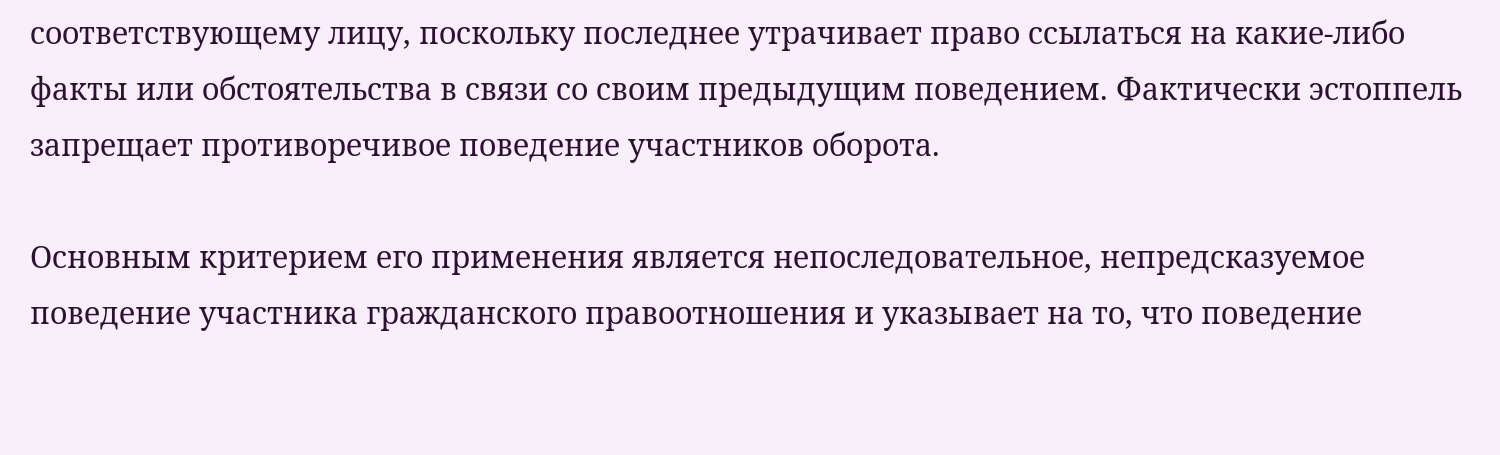соответствующему лицу, поскольку последнее утрачивает право ссылаться на какие-либо факты или обстоятельства в связи со своим предыдущим поведением. Фактически эстоппель запрещает противоречивое поведение участников оборота.

Основным критерием его применения является непоследовательное, непредсказуемое поведение участника гражданского правоотношения и указывает на то, что поведение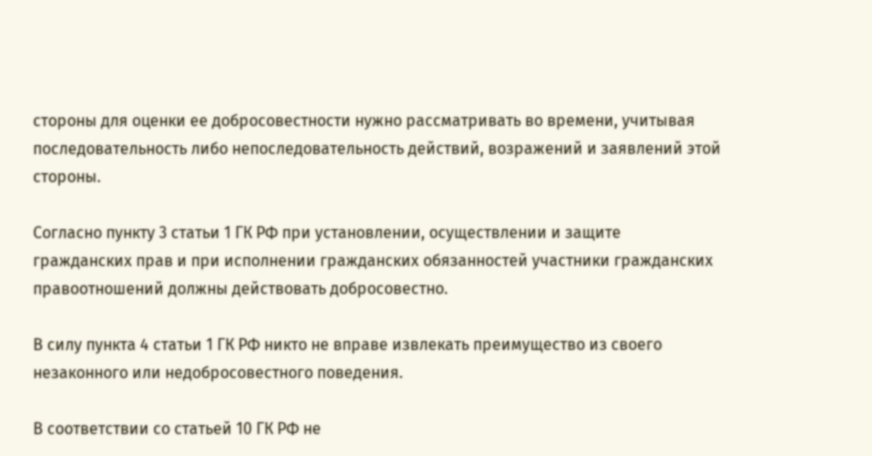стороны для оценки ее добросовестности нужно рассматривать во времени, учитывая последовательность либо непоследовательность действий, возражений и заявлений этой стороны.

Согласно пункту 3 статьи 1 ГК РФ при установлении, осуществлении и защите гражданских прав и при исполнении гражданских обязанностей участники гражданских правоотношений должны действовать добросовестно.

В силу пункта 4 статьи 1 ГК РФ никто не вправе извлекать преимущество из своего незаконного или недобросовестного поведения.

В соответствии со статьей 10 ГК РФ не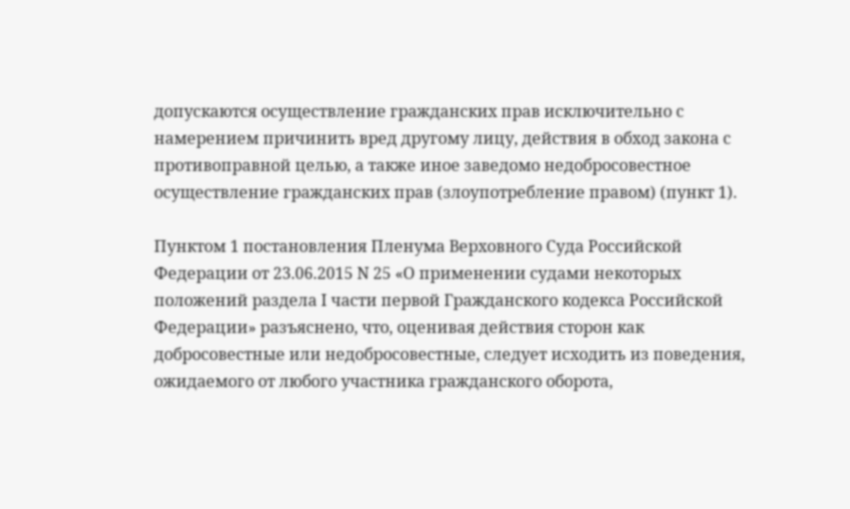допускаются осуществление гражданских прав исключительно с намерением причинить вред другому лицу, действия в обход закона с противоправной целью, а также иное заведомо недобросовестное осуществление гражданских прав (злоупотребление правом) (пункт 1).

Пунктом 1 постановления Пленума Верховного Суда Российской Федерации от 23.06.2015 N 25 «О применении судами некоторых положений раздела I части первой Гражданского кодекса Российской Федерации» разъяснено, что, оценивая действия сторон как добросовестные или недобросовестные, следует исходить из поведения, ожидаемого от любого участника гражданского оборота,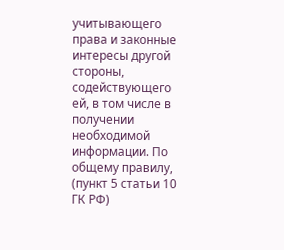учитывающего права и законные интересы другой стороны, содействующего ей, в том числе в получении необходимой информации. По общему правилу, (пункт 5 статьи 10 ГК РФ)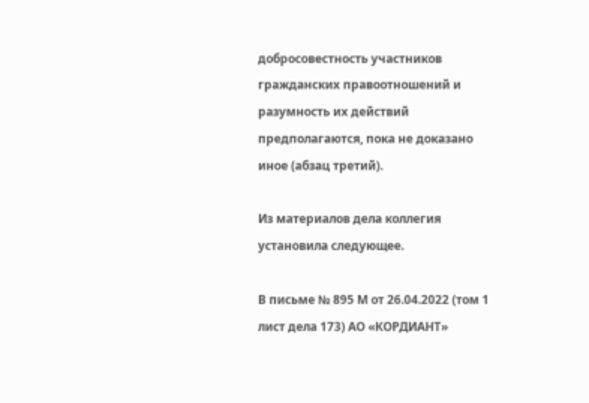добросовестность участников гражданских правоотношений и разумность их действий предполагаются, пока не доказано иное (абзац третий).

Из материалов дела коллегия установила следующее.

В письме № 895 М от 26.04.2022 (том 1 лист дела 173) АО «КОРДИАНТ»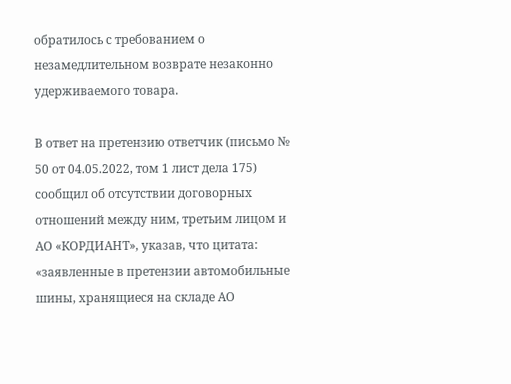обратилось с требованием о незамедлительном возврате незаконно удерживаемого товара.

В ответ на претензию ответчик (письмо № 50 от 04.05.2022, том 1 лист дела 175) сообщил об отсутствии договорных отношений между ним, третьим лицом и АО «КОРДИАНТ», указав, что цитата: «заявленные в претензии автомобильные шины, хранящиеся на складе АО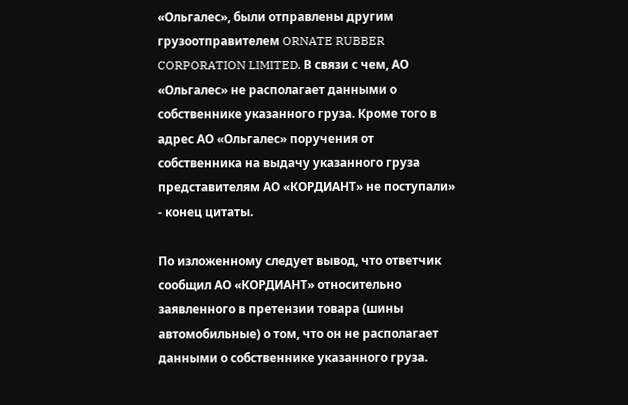«Ольгалес», были отправлены другим грузоотправителем ORNATE RUBBER CORPORATION LIMITED. В связи с чем, АО «Ольгалес» не располагает данными о собственнике указанного груза. Кроме того в адрес АО «Ольгалес» поручения от собственника на выдачу указанного груза представителям АО «КОРДИАНТ» не поступали» - конец цитаты.

По изложенному следует вывод, что ответчик сообщил АО «КОРДИАНТ» относительно заявленного в претензии товара (шины автомобильные) о том, что он не располагает данными о собственнике указанного груза.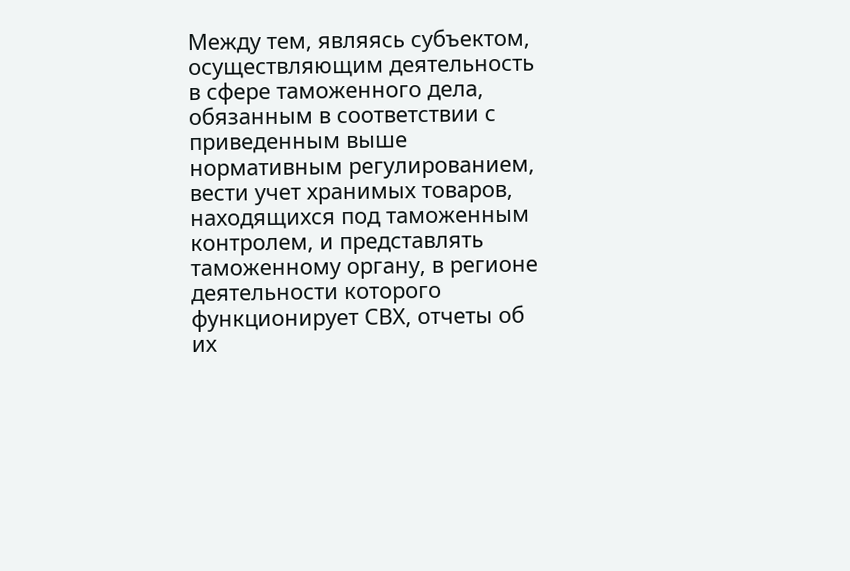Между тем, являясь субъектом, осуществляющим деятельность в сфере таможенного дела, обязанным в соответствии с приведенным выше нормативным регулированием, вести учет хранимых товаров, находящихся под таможенным контролем, и представлять таможенному органу, в регионе деятельности которого функционирует СВХ, отчеты об их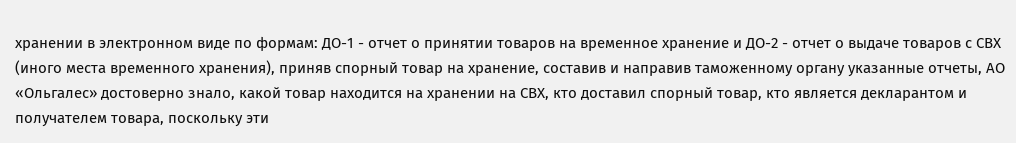хранении в электронном виде по формам: ДО-1 - отчет о принятии товаров на временное хранение и ДО-2 - отчет о выдаче товаров с СВХ (иного места временного хранения), приняв спорный товар на хранение, составив и направив таможенному органу указанные отчеты, АО «Ольгалес» достоверно знало, какой товар находится на хранении на СВХ, кто доставил спорный товар, кто является декларантом и получателем товара, поскольку эти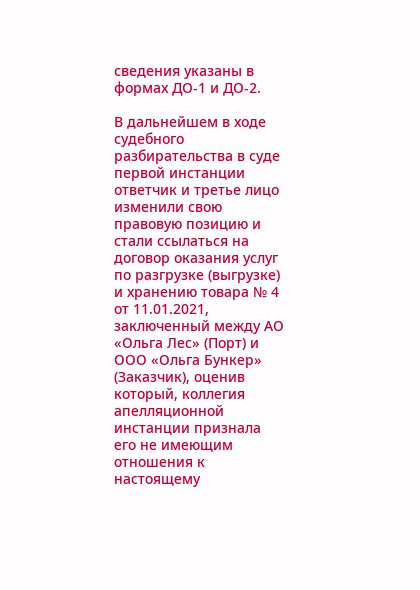сведения указаны в формах ДО-1 и ДО-2.

В дальнейшем в ходе судебного разбирательства в суде первой инстанции ответчик и третье лицо изменили свою правовую позицию и стали ссылаться на договор оказания услуг по разгрузке (выгрузке) и хранению товара № 4 от 11.01.2021, заключенный между АО «Ольга Лес» (Порт) и ООО «Ольга Бункер» (Заказчик), оценив который, коллегия апелляционной инстанции признала его не имеющим отношения к настоящему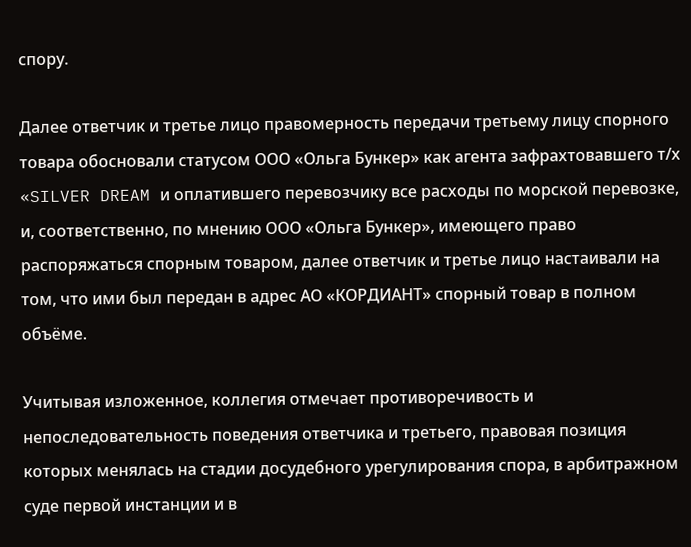спору.

Далее ответчик и третье лицо правомерность передачи третьему лицу спорного товара обосновали статусом ООО «Ольга Бункер» как агента зафрахтовавшего т/х «SILVER DREAM и оплатившего перевозчику все расходы по морской перевозке, и, соответственно, по мнению ООО «Ольга Бункер», имеющего право распоряжаться спорным товаром, далее ответчик и третье лицо настаивали на том, что ими был передан в адрес АО «КОРДИАНТ» спорный товар в полном объёме.

Учитывая изложенное, коллегия отмечает противоречивость и непоследовательность поведения ответчика и третьего, правовая позиция которых менялась на стадии досудебного урегулирования спора, в арбитражном суде первой инстанции и в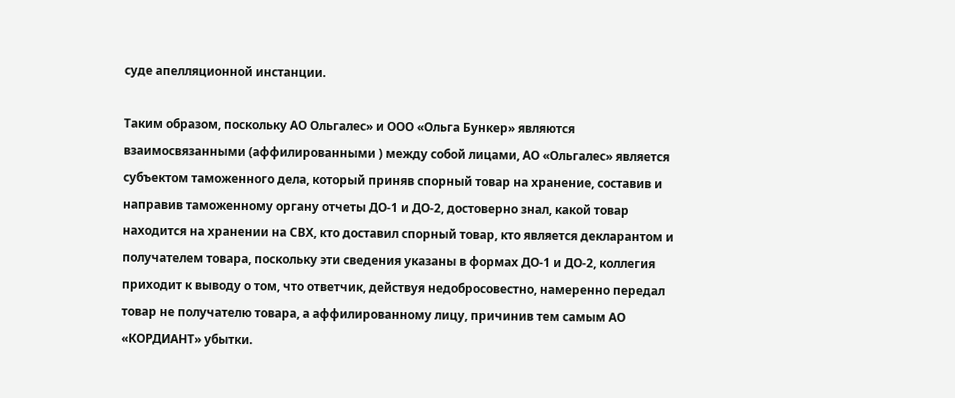суде апелляционной инстанции.

Таким образом, поскольку АО Ольгалес» и ООО «Ольга Бункер» являются взаимосвязанными (аффилированными ) между собой лицами, АО «Ольгалес» является субъектом таможенного дела, который приняв спорный товар на хранение, составив и направив таможенному органу отчеты ДО-1 и ДО-2, достоверно знал, какой товар находится на хранении на СВХ, кто доставил спорный товар, кто является декларантом и получателем товара, поскольку эти сведения указаны в формах ДО-1 и ДО-2, коллегия приходит к выводу о том, что ответчик, действуя недобросовестно, намеренно передал товар не получателю товара, а аффилированному лицу, причинив тем самым АО «КОРДИАНТ» убытки.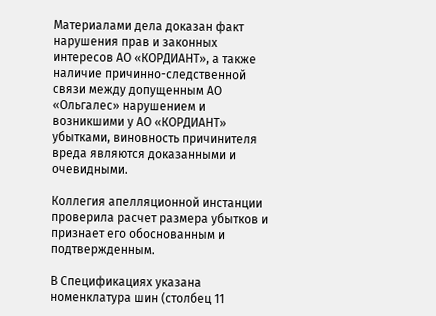Материалами дела доказан факт нарушения прав и законных интересов АО «КОРДИАНТ», а также наличие причинно-следственной связи между допущенным АО «Ольгалес» нарушением и возникшими у АО «КОРДИАНТ» убытками, виновность причинителя вреда являются доказанными и очевидными.

Коллегия апелляционной инстанции проверила расчет размера убытков и признает его обоснованным и подтвержденным.

В Спецификациях указана номенклатура шин (столбец 11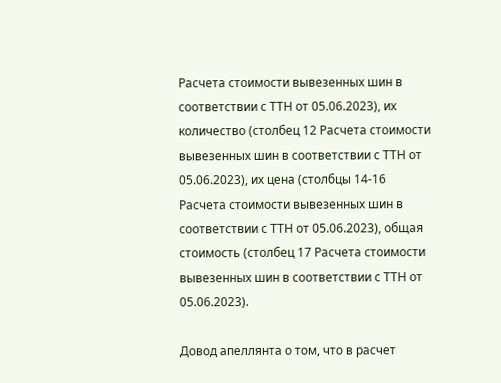Расчета стоимости вывезенных шин в соответствии с ТТН от 05.06.2023), их количество (столбец 12 Расчета стоимости вывезенных шин в соответствии с ТТН от 05.06.2023), их цена (столбцы 14-16 Расчета стоимости вывезенных шин в соответствии с ТТН от 05.06.2023), общая стоимость (столбец 17 Расчета стоимости вывезенных шин в соответствии с ТТН от 05.06.2023).

Довод апеллянта о том, что в расчет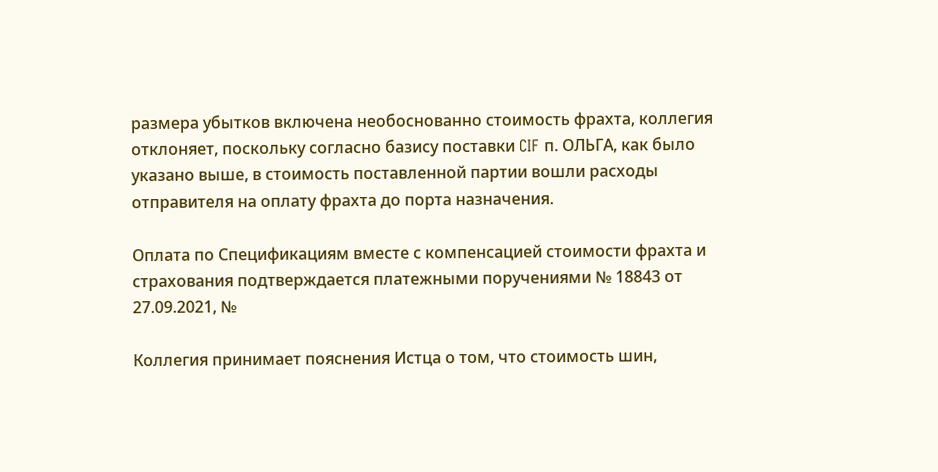размера убытков включена необоснованно стоимость фрахта, коллегия отклоняет, поскольку согласно базису поставки CIF п. ОЛЬГА, как было указано выше, в стоимость поставленной партии вошли расходы отправителя на оплату фрахта до порта назначения.

Оплата по Спецификациям вместе с компенсацией стоимости фрахта и страхования подтверждается платежными поручениями № 18843 от 27.09.2021, №

Коллегия принимает пояснения Истца о том, что стоимость шин,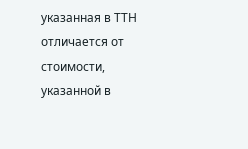указанная в ТТН отличается от стоимости, указанной в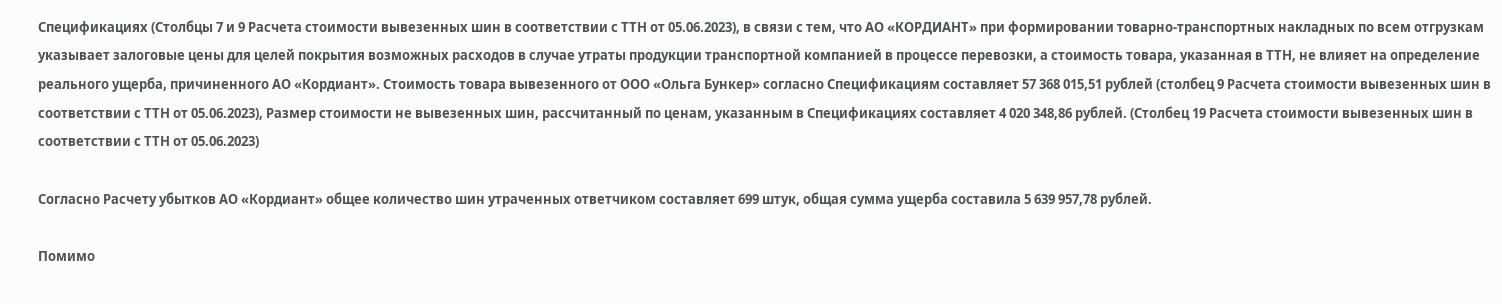Спецификациях (Столбцы 7 и 9 Расчета стоимости вывезенных шин в соответствии с ТТН от 05.06.2023), в связи с тем, что АО «КОРДИАНТ» при формировании товарно-транспортных накладных по всем отгрузкам указывает залоговые цены для целей покрытия возможных расходов в случае утраты продукции транспортной компанией в процессе перевозки, а стоимость товара, указанная в ТТН, не влияет на определение реального ущерба, причиненного АО «Кордиант». Стоимость товара вывезенного от ООО «Ольга Бункер» согласно Спецификациям составляет 57 368 015,51 рублей (столбец 9 Расчета стоимости вывезенных шин в соответствии с ТТН от 05.06.2023), Размер стоимости не вывезенных шин, рассчитанный по ценам, указанным в Спецификациях составляет 4 020 348,86 рублей. (Столбец 19 Расчета стоимости вывезенных шин в соответствии с ТТН от 05.06.2023)

Согласно Расчету убытков АО «Кордиант» общее количество шин утраченных ответчиком составляет 699 штук, общая сумма ущерба составила 5 639 957,78 рублей.

Помимо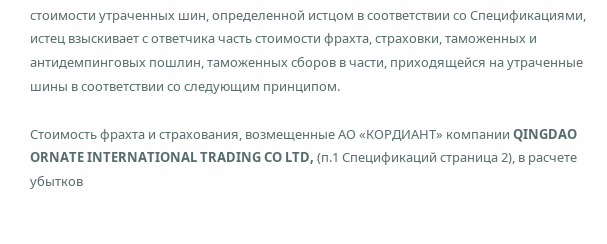стоимости утраченных шин, определенной истцом в соответствии со Спецификациями, истец взыскивает с ответчика часть стоимости фрахта, страховки, таможенных и антидемпинговых пошлин, таможенных сборов в части, приходящейся на утраченные шины в соответствии со следующим принципом.

Стоимость фрахта и страхования, возмещенные АО «КОРДИАНТ» компании QINGDAO ORNATE INTERNATIONAL TRADING CO LTD, (п.1 Спецификаций страница 2), в расчете убытков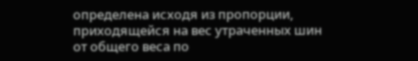определена исходя из пропорции, приходящейся на вес утраченных шин от общего веса по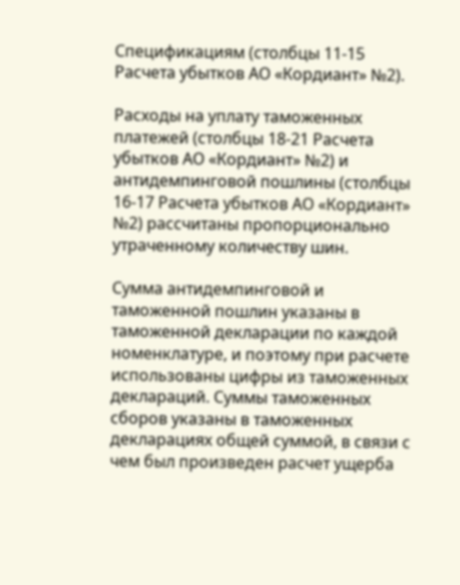Спецификациям (столбцы 11-15 Расчета убытков АО «Кордиант» №2).

Расходы на уплату таможенных платежей (столбцы 18-21 Расчета убытков АО «Кордиант» №2) и антидемпинговой пошлины (столбцы 16-17 Расчета убытков АО «Кордиант» №2) рассчитаны пропорционально утраченному количеству шин.

Сумма антидемпинговой и таможенной пошлин указаны в таможенной декларации по каждой номенклатуре, и поэтому при расчете использованы цифры из таможенных деклараций. Суммы таможенных сборов указаны в таможенных декларациях общей суммой, в связи с чем был произведен расчет ущерба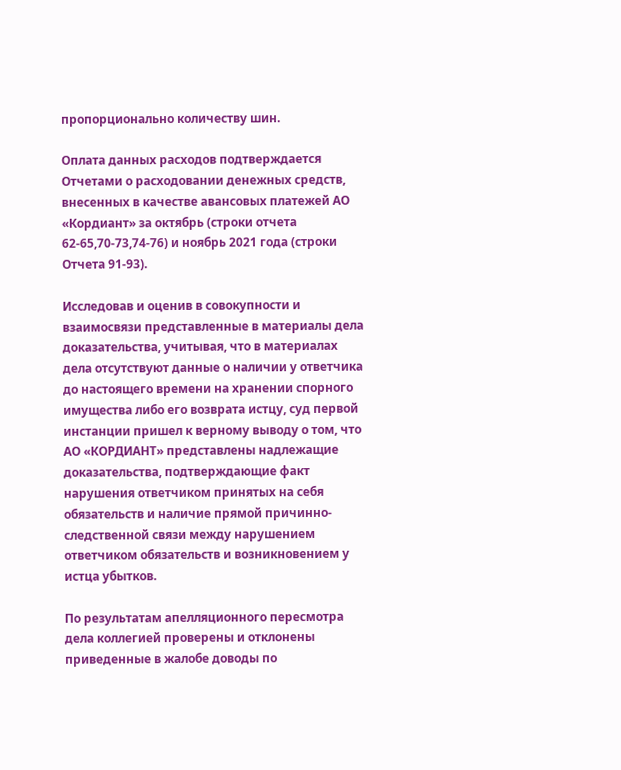пропорционально количеству шин.

Оплата данных расходов подтверждается Отчетами о расходовании денежных средств, внесенных в качестве авансовых платежей АО «Кордиант» за октябрь (строки отчета 62-65,70-73,74-76) и ноябрь 2021 года (строки Отчета 91-93).

Исследовав и оценив в совокупности и взаимосвязи представленные в материалы дела доказательства, учитывая, что в материалах дела отсутствуют данные о наличии у ответчика до настоящего времени на хранении спорного имущества либо его возврата истцу, суд первой инстанции пришел к верному выводу о том, что АО «КОРДИАНТ» представлены надлежащие доказательства, подтверждающие факт нарушения ответчиком принятых на себя обязательств и наличие прямой причинно-следственной связи между нарушением ответчиком обязательств и возникновением у истца убытков.

По результатам апелляционного пересмотра дела коллегией проверены и отклонены приведенные в жалобе доводы по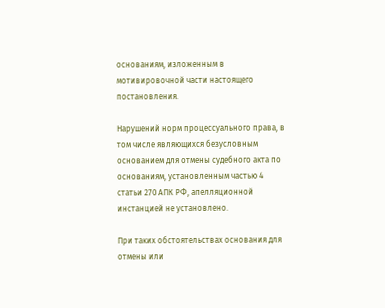основаниям, изложенным в мотивировочной части настоящего постановления.

Нарушений норм процессуального права, в том числе являющихся безусловным основанием для отмены судебного акта по основаниям, установленным частью 4 статьи 270 АПК РФ, апелляционной инстанцией не установлено.

При таких обстоятельствах основания для отмены или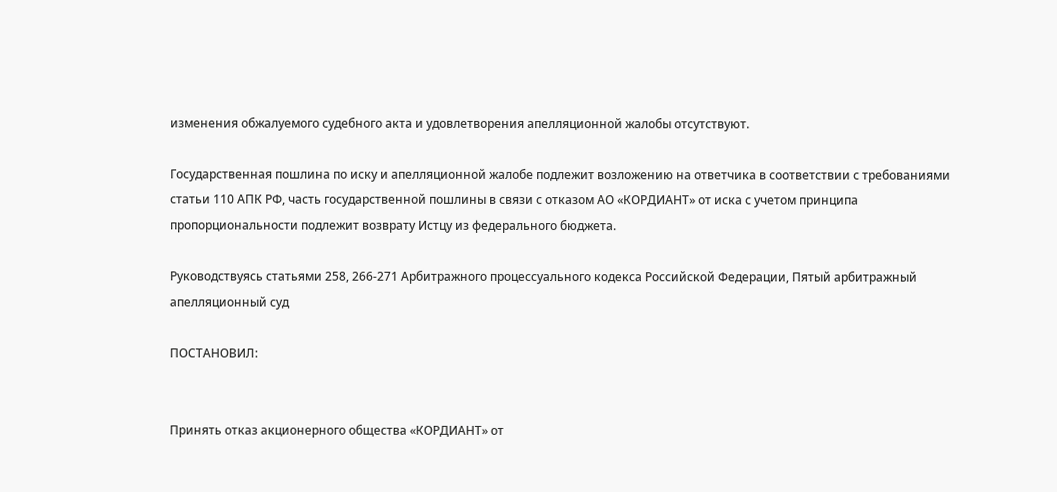изменения обжалуемого судебного акта и удовлетворения апелляционной жалобы отсутствуют.

Государственная пошлина по иску и апелляционной жалобе подлежит возложению на ответчика в соответствии с требованиями статьи 110 АПК РФ, часть государственной пошлины в связи с отказом АО «КОРДИАНТ» от иска с учетом принципа пропорциональности подлежит возврату Истцу из федерального бюджета.

Руководствуясь статьями 258, 266-271 Арбитражного процессуального кодекса Российской Федерации, Пятый арбитражный апелляционный суд

ПОСТАНОВИЛ:


Принять отказ акционерного общества «КОРДИАНТ» от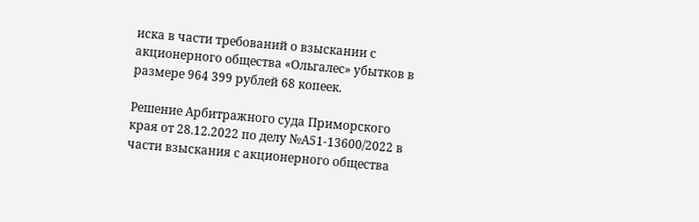иска в части требований о взыскании с акционерного общества «Ольгалес» убытков в размере 964 399 рублей 68 копеек.

Решение Арбитражного суда Приморского края от 28.12.2022 по делу №А51-13600/2022 в части взыскания с акционерного общества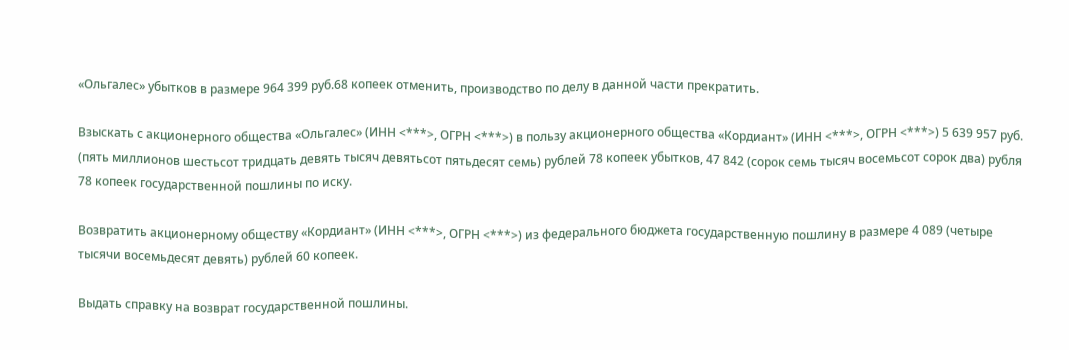«Ольгалес» убытков в размере 964 399 руб.68 копеек отменить, производство по делу в данной части прекратить.

Взыскать с акционерного общества «Ольгалес» (ИНН <***>, ОГРН <***>) в пользу акционерного общества «Кордиант» (ИНН <***>, ОГРН <***>) 5 639 957 руб. (пять миллионов шестьсот тридцать девять тысяч девятьсот пятьдесят семь) рублей 78 копеек убытков, 47 842 (сорок семь тысяч восемьсот сорок два) рубля 78 копеек государственной пошлины по иску.

Возвратить акционерному обществу «Кордиант» (ИНН <***>, ОГРН <***>) из федерального бюджета государственную пошлину в размере 4 089 (четыре тысячи восемьдесят девять) рублей 60 копеек.

Выдать справку на возврат государственной пошлины.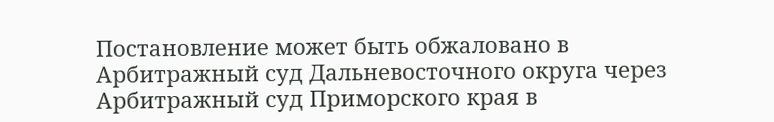Постановление может быть обжаловано в Арбитражный суд Дальневосточного округа через Арбитражный суд Приморского края в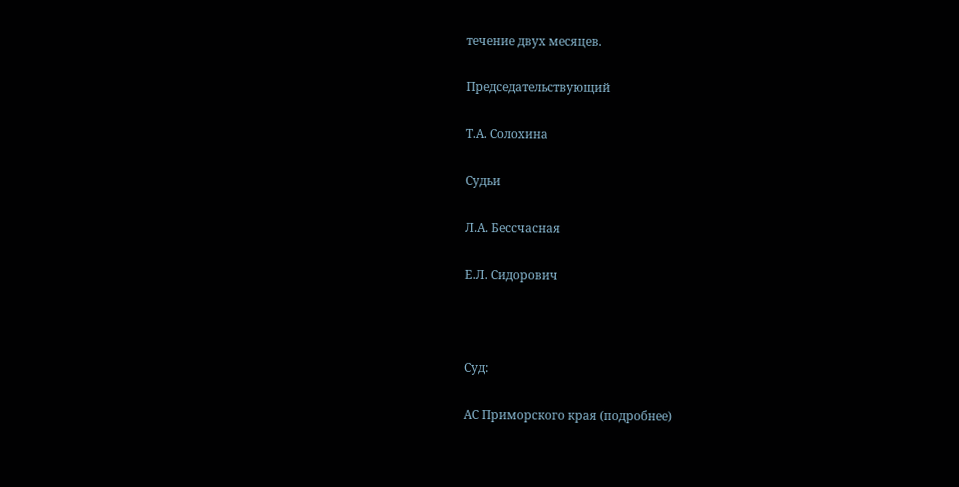течение двух месяцев.

Председательствующий

Т.А. Солохина

Судьи

Л.А. Бессчасная

Е.Л. Сидорович



Суд:

АС Приморского края (подробнее)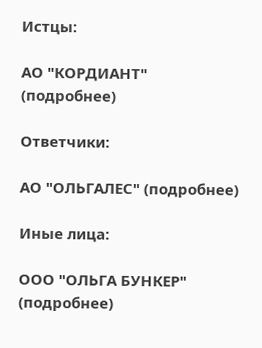Истцы:

АО "КОРДИАНТ" (подробнее)

Ответчики:

АО "ОЛЬГАЛЕС" (подробнее)

Иные лица:

ООО "ОЛЬГА БУНКЕР" (подробнее)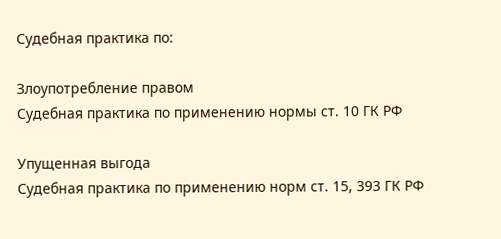Судебная практика по:

Злоупотребление правом
Судебная практика по применению нормы ст. 10 ГК РФ

Упущенная выгода
Судебная практика по применению норм ст. 15, 393 ГК РФ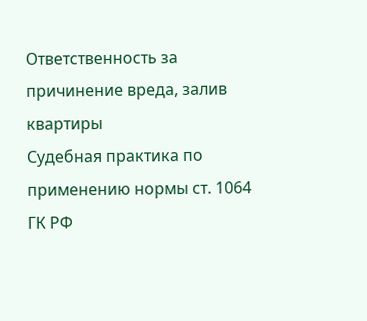Ответственность за причинение вреда, залив квартиры
Судебная практика по применению нормы ст. 1064 ГК РФ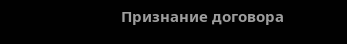Признание договора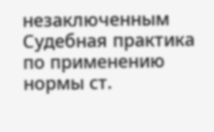незаключенным
Судебная практика по применению нормы ст.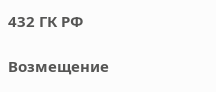432 ГК РФ

Возмещение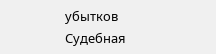убытков
Судебная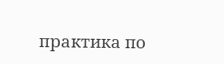практика по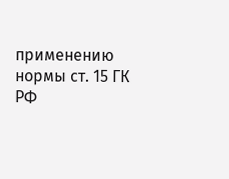применению нормы ст. 15 ГК РФ